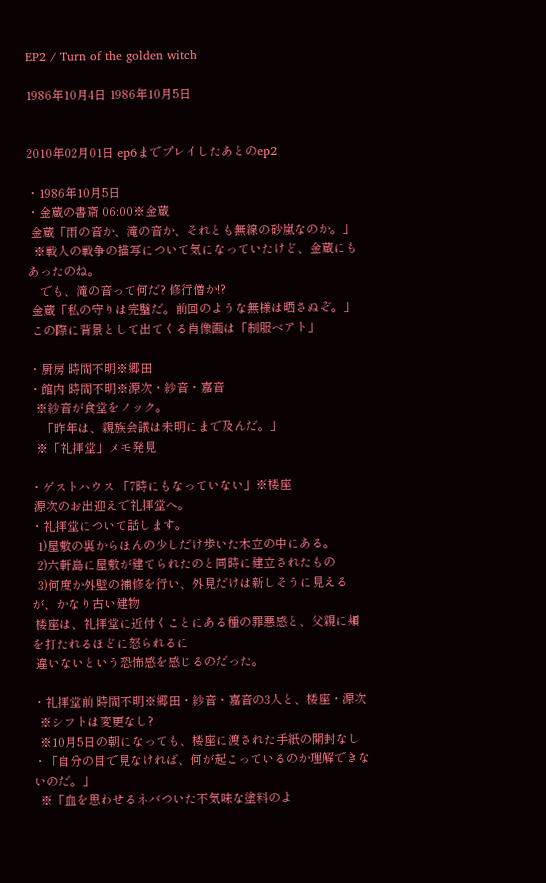EP2 / Turn of the golden witch

1986年10月4日 1986年10月5日


2010年02月01日 ep6までプレイしたあとのep2

・1986年10月5日
・金蔵の書斎 06:00※金蔵
 金蔵「雨の音か、滝の音か、それとも無線の砂嵐なのか。」
  ※戦人の戦争の描写について気になっていたけど、金蔵にもあったのね。
    でも、滝の音って何だ? 修行僧か!?
 金蔵「私の守りは完璧だ。前回のような無様は晒さぬぞ。」
 この際に背景として出てくる肖像画は「制服ベアト」

・厨房 時間不明※郷田
・館内 時間不明※源次・紗音・嘉音
  ※紗音が食堂をノック。
    「昨年は、親族会議は未明にまで及んだ。」
  ※「礼拝堂」メモ発見

・ゲストハウス 「7時にもなっていない」※楼座
 源次のお出迎えで礼拝堂へ。
・礼拝堂について話します。
  1)屋敷の裏からほんの少しだけ歩いた木立の中にある。
  2)六軒島に屋敷が建てられたのと同時に建立されたもの
  3)何度か外壁の補修を行い、外見だけは新しそうに見えるが、かなり古い建物
 楼座は、礼拝堂に近付くことにある種の罪悪感と、父親に頬を打たれるほどに怒られるに
 違いないという恐怖感を感じるのだった。

・礼拝堂前 時間不明※郷田・紗音・嘉音の3人と、楼座・源次
  ※シフトは変更なし?
  ※10月5日の朝になっても、楼座に渡された手紙の開封なし
・「自分の目で見なければ、何が起こっているのか理解できないのだ。」
  ※「血を思わせるネバついた不気味な塗料のよ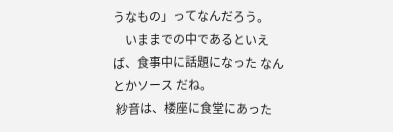うなもの」ってなんだろう。
    いままでの中であるといえば、食事中に話題になった なんとかソース だね。
 紗音は、楼座に食堂にあった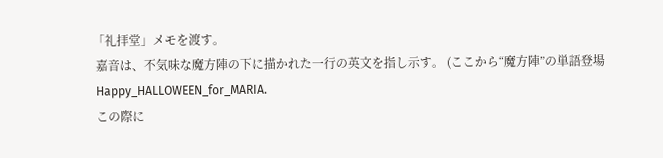「礼拝堂」メモを渡す。
 嘉音は、不気味な魔方陣の下に描かれた一行の英文を指し示す。 (ここから“魔方陣”の単語登場
 Happy_HALLOWEEN_for_MARIA.
 この際に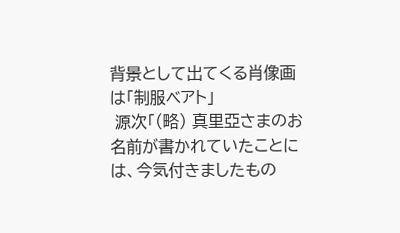背景として出てくる肖像画は「制服ベアト」
 源次「(略) 真里亞さまのお名前が書かれていたことには、今気付きましたもの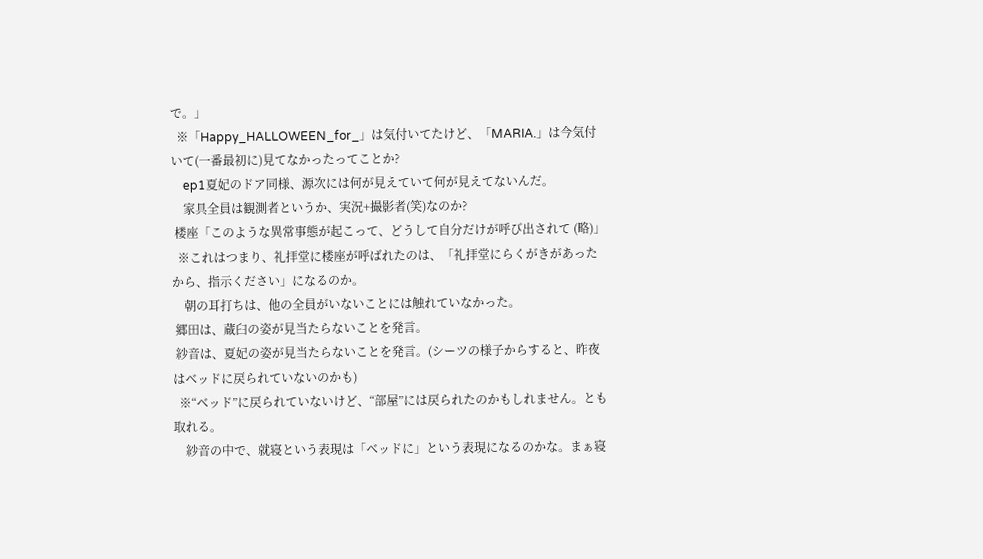で。」
  ※「Happy_HALLOWEEN_for_」は気付いてたけど、「MARIA.」は今気付いて(一番最初に)見てなかったってことか?
    ep1夏妃のドア同様、源次には何が見えていて何が見えてないんだ。
    家具全員は観測者というか、実況+撮影者(笑)なのか?
 楼座「このような異常事態が起こって、どうして自分だけが呼び出されて (略)」
  ※これはつまり、礼拝堂に楼座が呼ばれたのは、「礼拝堂にらくがきがあったから、指示ください」になるのか。
    朝の耳打ちは、他の全員がいないことには触れていなかった。
 郷田は、蔵臼の姿が見当たらないことを発言。
 紗音は、夏妃の姿が見当たらないことを発言。(シーツの様子からすると、昨夜はベッドに戻られていないのかも)
  ※“ベッド”に戻られていないけど、“部屋”には戻られたのかもしれません。とも取れる。
    紗音の中で、就寝という表現は「ベッドに」という表現になるのかな。まぁ寝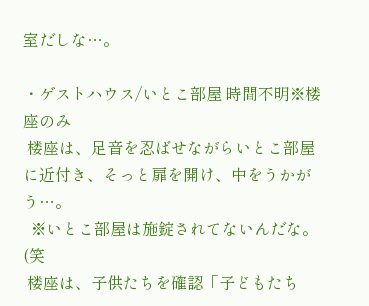室だしな…。

・ゲストハウス/いとこ部屋 時間不明※楼座のみ
 楼座は、足音を忍ばせながらいとこ部屋に近付き、そっと扉を開け、中をうかがう…。
  ※いとこ部屋は施錠されてないんだな。(笑
 楼座は、子供たちを確認「子どもたち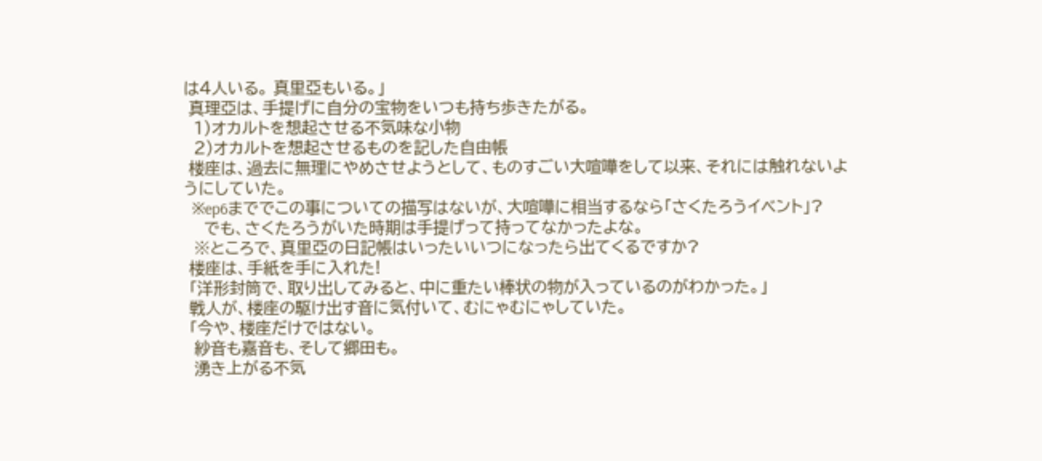は4人いる。 真里亞もいる。」
 真理亞は、手提げに自分の宝物をいつも持ち歩きたがる。
  1)オカルトを想起させる不気味な小物
  2)オカルトを想起させるものを記した自由帳
 楼座は、過去に無理にやめさせようとして、ものすごい大喧嘩をして以来、それには触れないようにしていた。
  ※ep6まででこの事についての描写はないが、大喧嘩に相当するなら「さくたろうイベント」?
    でも、さくたろうがいた時期は手提げって持ってなかったよな。
  ※ところで、真里亞の日記帳はいったいいつになったら出てくるですか?
 楼座は、手紙を手に入れた!
 「洋形封筒で、取り出してみると、中に重たい棒状の物が入っているのがわかった。」
 戦人が、楼座の駆け出す音に気付いて、むにゃむにゃしていた。
 「今や、楼座だけではない。
  紗音も嘉音も、そして郷田も。
  湧き上がる不気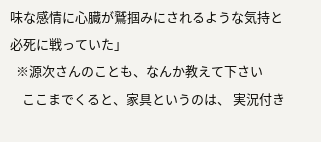味な感情に心臓が鷲掴みにされるような気持と必死に戦っていた」
  ※源次さんのことも、なんか教えて下さい
    ここまでくると、家具というのは、 実況付き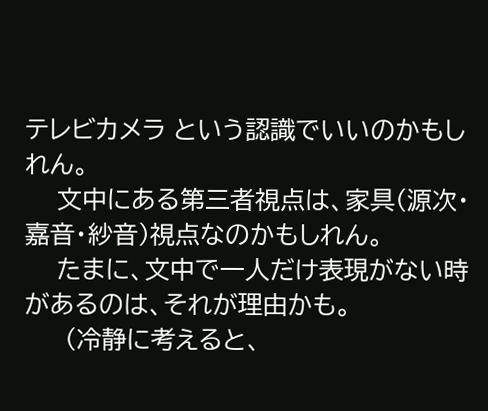テレビカメラ という認識でいいのかもしれん。
    文中にある第三者視点は、家具(源次・嘉音・紗音)視点なのかもしれん。
    たまに、文中で一人だけ表現がない時があるのは、それが理由かも。
     (冷静に考えると、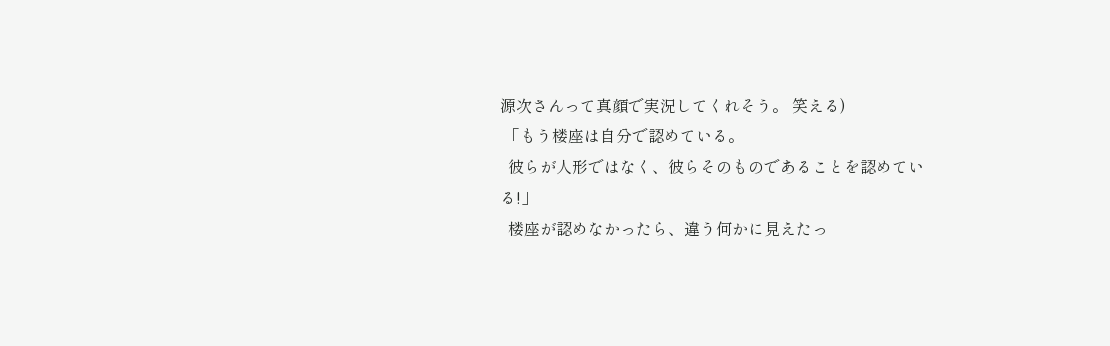源次さんって真顔で実況してくれそう。 笑える)
 「もう楼座は自分で認めている。
  彼らが人形ではなく、彼らそのものであることを認めている!」
  楼座が認めなかったら、違う何かに見えたっ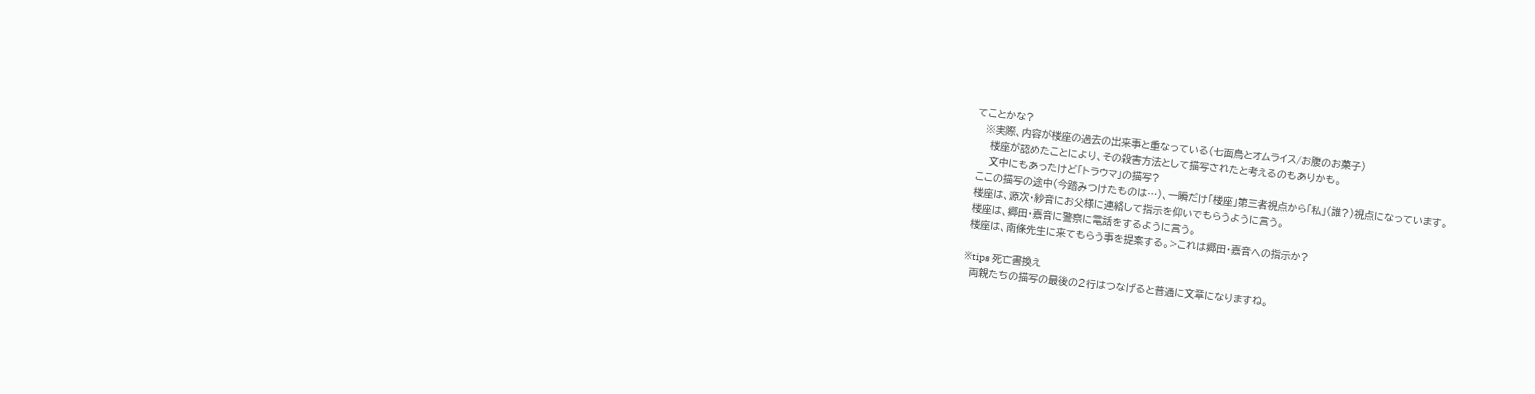てことかな?
   ※実際、内容が楼座の過去の出来事と重なっている(七面鳥とオムライス/お腹のお菓子)
     楼座が認めたことにより、その殺害方法として描写されたと考えるのもありかも。
     文中にもあったけど「トラウマ」の描写?
 ここの描写の途中(今踏みつけたものは…)、一瞬だけ「楼座」第三者視点から「私」(誰?)視点になっています。
 楼座は、源次・紗音にお父様に連絡して指示を仰いでもらうように言う。
 楼座は、郷田・嘉音に警察に電話をするように言う。
 楼座は、南條先生に来てもらう事を提案する。>これは郷田・嘉音への指示か?

※tips 死亡書換え
  両親たちの描写の最後の2行はつなげると普通に文章になりますね。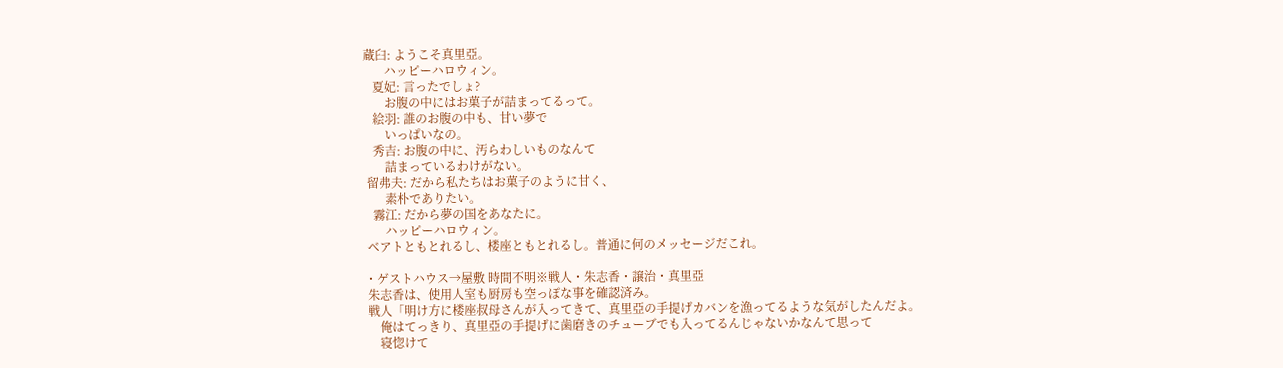蔵臼: ようこそ真里亞。
       ハッピーハロウィン。
   夏妃: 言ったでしょ?
       お腹の中にはお菓子が詰まってるって。
   絵羽: 誰のお腹の中も、甘い夢で
       いっぱいなの。
   秀吉: お腹の中に、汚らわしいものなんて
       詰まっているわけがない。
 留弗夫: だから私たちはお菓子のように甘く、
       素朴でありたい。
   霧江: だから夢の国をあなたに。
       ハッピーハロウィン。
 ベアトともとれるし、楼座ともとれるし。普通に何のメッセージだこれ。

・ゲストハウス→屋敷 時間不明※戦人・朱志香・譲治・真里亞
 朱志香は、使用人室も厨房も空っぽな事を確認済み。
 戦人「明け方に楼座叔母さんが入ってきて、真里亞の手提げカバンを漁ってるような気がしたんだよ。
     俺はてっきり、真里亞の手提げに歯磨きのチューブでも入ってるんじゃないかなんて思って
     寝惚けて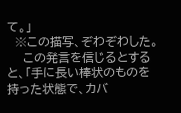て。」
  ※この描写、ぞわぞわした。
    この発言を信じるとすると、「手に長い棒状のものを持った状態で、カバ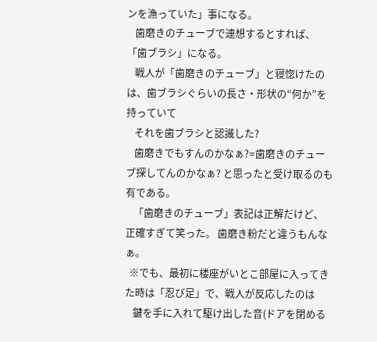ンを漁っていた」事になる。
    歯磨きのチューブで連想するとすれば、「歯ブラシ」になる。
    戦人が「歯磨きのチューブ」と寝惚けたのは、歯ブラシぐらいの長さ・形状の“何か”を持っていて
    それを歯ブラシと認識した?
    歯磨きでもすんのかなぁ?=歯磨きのチューブ探してんのかなぁ? と思ったと受け取るのも有である。
    「歯磨きのチューブ」表記は正解だけど、正確すぎて笑った。 歯磨き粉だと違うもんなぁ。
  ※でも、最初に楼座がいとこ部屋に入ってきた時は「忍び足」で、戦人が反応したのは
    鍵を手に入れて駆け出した音(ドアを閉める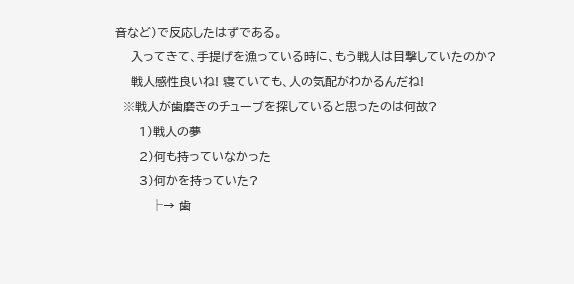音など)で反応したはずである。
    入ってきて、手提げを漁っている時に、もう戦人は目撃していたのか?
    戦人感性良いね! 寝ていても、人の気配がわかるんだね!
  ※戦人が歯磨きのチューブを探していると思ったのは何故?
      1)戦人の夢
      2)何も持っていなかった
      3)何かを持っていた?
         ├→ 歯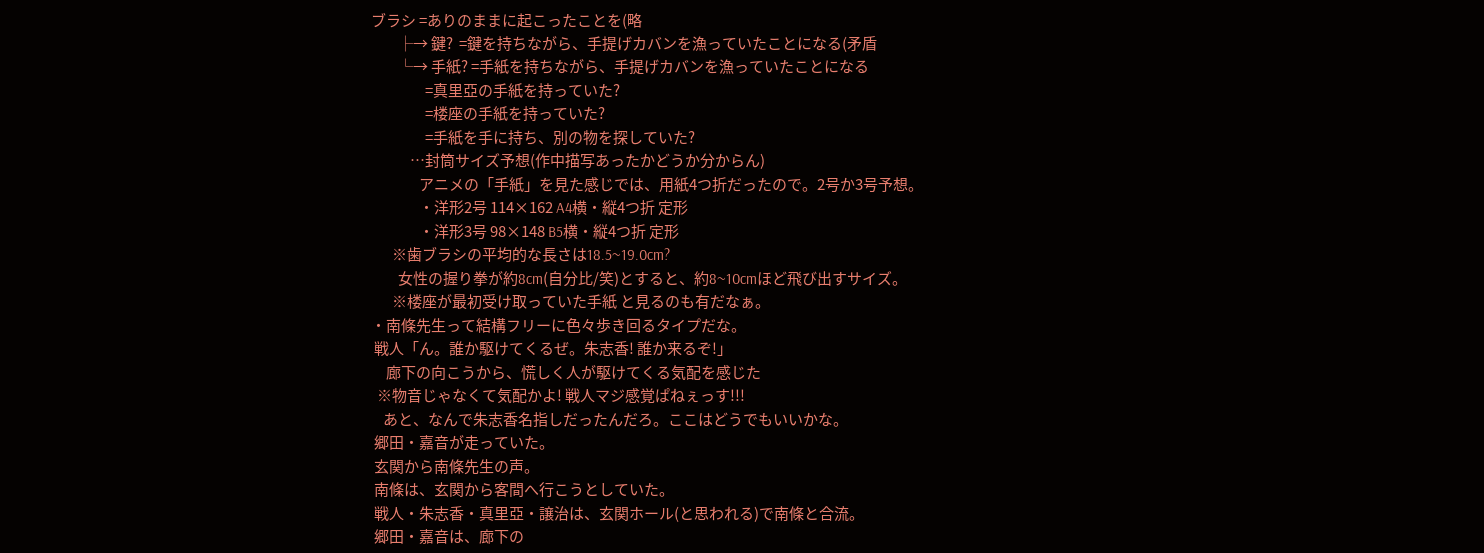ブラシ =ありのままに起こったことを(略
         ├→ 鍵?  =鍵を持ちながら、手提げカバンを漁っていたことになる(矛盾
         └→ 手紙? =手紙を持ちながら、手提げカバンを漁っていたことになる
                  =真里亞の手紙を持っていた?
                  =楼座の手紙を持っていた?
                  =手紙を手に持ち、別の物を探していた?
             …封筒サイズ予想(作中描写あったかどうか分からん)
                アニメの「手紙」を見た感じでは、用紙4つ折だったので。2号か3号予想。
                ・洋形2号 114×162 A4横・縦4つ折 定形
                ・洋形3号 98×148 B5横・縦4つ折 定形
       ※歯ブラシの平均的な長さは18.5~19.0cm?
         女性の握り拳が約8cm(自分比/笑)とすると、約8~10cmほど飛び出すサイズ。
       ※楼座が最初受け取っていた手紙 と見るのも有だなぁ。
・南條先生って結構フリーに色々歩き回るタイプだな。
 戦人「ん。誰か駆けてくるぜ。朱志香! 誰か来るぞ!」
     廊下の向こうから、慌しく人が駆けてくる気配を感じた
  ※物音じゃなくて気配かよ! 戦人マジ感覚ぱねぇっす!!!
    あと、なんで朱志香名指しだったんだろ。ここはどうでもいいかな。
 郷田・嘉音が走っていた。
 玄関から南條先生の声。
 南條は、玄関から客間へ行こうとしていた。
 戦人・朱志香・真里亞・譲治は、玄関ホール(と思われる)で南條と合流。
 郷田・嘉音は、廊下の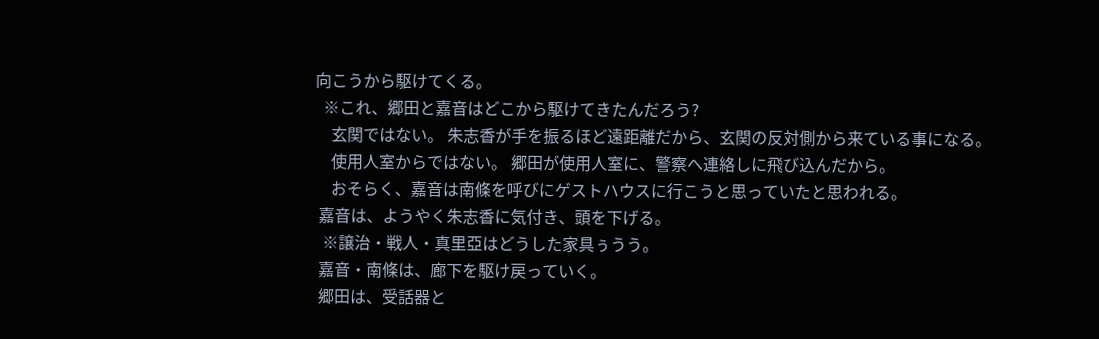向こうから駆けてくる。
  ※これ、郷田と嘉音はどこから駆けてきたんだろう?
    玄関ではない。 朱志香が手を振るほど遠距離だから、玄関の反対側から来ている事になる。
    使用人室からではない。 郷田が使用人室に、警察へ連絡しに飛び込んだから。
    おそらく、嘉音は南條を呼びにゲストハウスに行こうと思っていたと思われる。
 嘉音は、ようやく朱志香に気付き、頭を下げる。
  ※譲治・戦人・真里亞はどうした家具ぅうう。
 嘉音・南條は、廊下を駆け戻っていく。
 郷田は、受話器と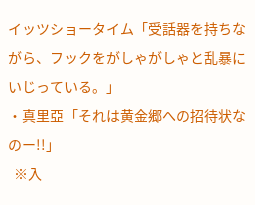イッツショータイム「受話器を持ちながら、フックをがしゃがしゃと乱暴にいじっている。」
・真里亞「それは黄金郷への招待状なのー!!」
  ※入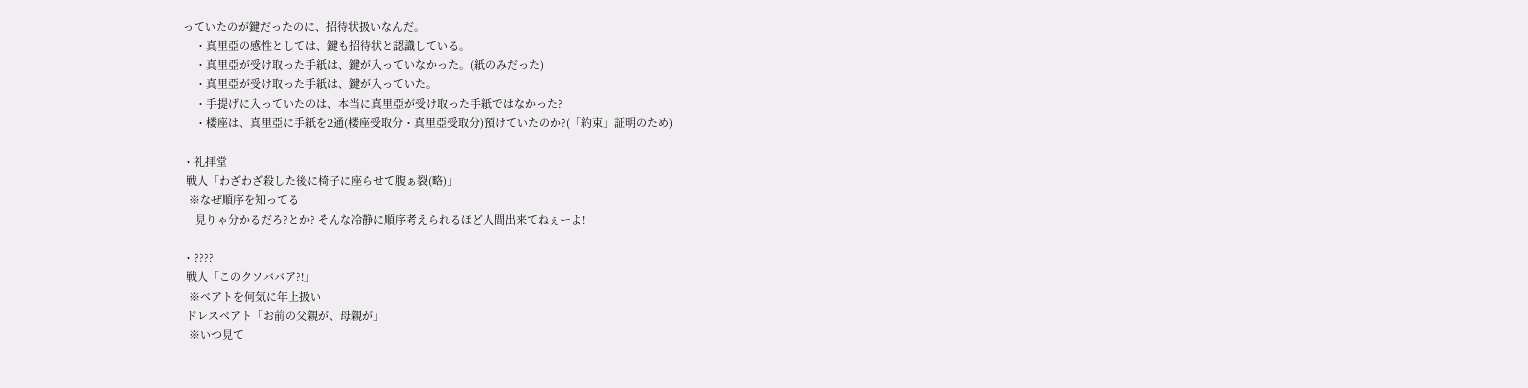っていたのが鍵だったのに、招待状扱いなんだ。
    ・真里亞の感性としては、鍵も招待状と認識している。
    ・真里亞が受け取った手紙は、鍵が入っていなかった。(紙のみだった)
    ・真里亞が受け取った手紙は、鍵が入っていた。
    ・手提げに入っていたのは、本当に真里亞が受け取った手紙ではなかった?
    ・楼座は、真里亞に手紙を2通(楼座受取分・真里亞受取分)預けていたのか?(「約束」証明のため)

・礼拝堂
 戦人「わざわざ殺した後に椅子に座らせて腹ぁ裂(略)」
  ※なぜ順序を知ってる
    見りゃ分かるだろ?とか? そんな冷静に順序考えられるほど人間出来てねぇーよ!

・????
 戦人「このクソババア?!」
  ※ベアトを何気に年上扱い
 ドレスベアト「お前の父親が、母親が」
  ※いつ見て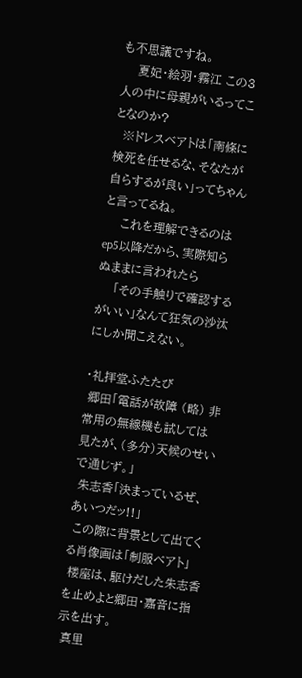も不思議ですね。
    夏妃・絵羽・霧江 この3人の中に母親がいるってことなのか?
  ※ドレスベアトは「南條に検死を任せるな、そなたが自らするが良い」ってちゃんと言ってるね。
    これを理解できるのはep5以降だから、実際知らぬままに言われたら
    「その手触りで確認するがいい」なんて狂気の沙汰にしか聞こえない。

・礼拝堂ふたたび
 郷田「電話が故障 (略) 非常用の無線機も試しては見たが、(多分)天候のせいで通じず。」
 朱志香「決まっているぜ、あいつだッ!!」
 この際に背景として出てくる肖像画は「制服ベアト」
 楼座は、駆けだした朱志香を止めよと郷田・嘉音に指示を出す。
 真里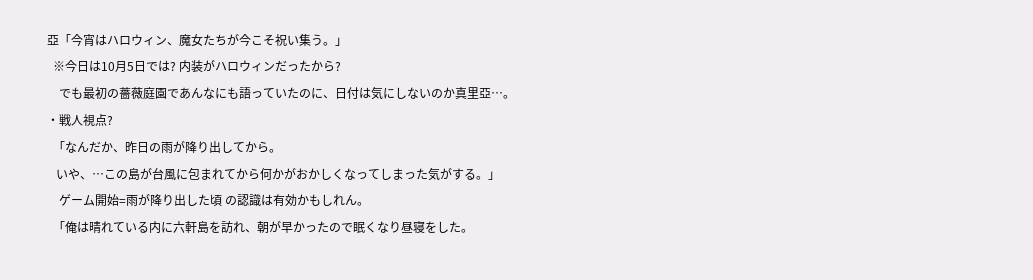亞「今宵はハロウィン、魔女たちが今こそ祝い集う。」
  ※今日は10月5日では? 内装がハロウィンだったから?
    でも最初の薔薇庭園であんなにも語っていたのに、日付は気にしないのか真里亞…。
・戦人視点?
  「なんだか、昨日の雨が降り出してから。
   いや、…この島が台風に包まれてから何かがおかしくなってしまった気がする。」
    ゲーム開始=雨が降り出した頃 の認識は有効かもしれん。
  「俺は晴れている内に六軒島を訪れ、朝が早かったので眠くなり昼寝をした。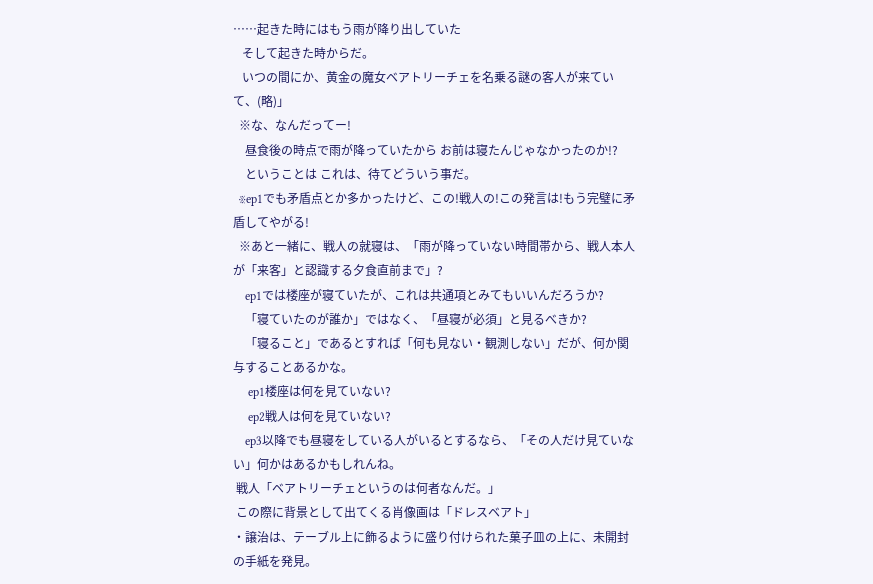……起きた時にはもう雨が降り出していた
   そして起きた時からだ。
   いつの間にか、黄金の魔女ベアトリーチェを名乗る謎の客人が来ていて、(略)」
  ※な、なんだってー!
    昼食後の時点で雨が降っていたから お前は寝たんじゃなかったのか!?
    ということは これは、待てどういう事だ。
  ※ep1でも矛盾点とか多かったけど、この!戦人の!この発言は!もう完璧に矛盾してやがる!
  ※あと一緒に、戦人の就寝は、「雨が降っていない時間帯から、戦人本人が「来客」と認識する夕食直前まで」?
    ep1では楼座が寝ていたが、これは共通項とみてもいいんだろうか?
    「寝ていたのが誰か」ではなく、「昼寝が必須」と見るべきか?
    「寝ること」であるとすれば「何も見ない・観測しない」だが、何か関与することあるかな。
     ep1楼座は何を見ていない?
     ep2戦人は何を見ていない?
    ep3以降でも昼寝をしている人がいるとするなら、「その人だけ見ていない」何かはあるかもしれんね。
 戦人「ベアトリーチェというのは何者なんだ。」
 この際に背景として出てくる肖像画は「ドレスベアト」
・譲治は、テーブル上に飾るように盛り付けられた菓子皿の上に、未開封の手紙を発見。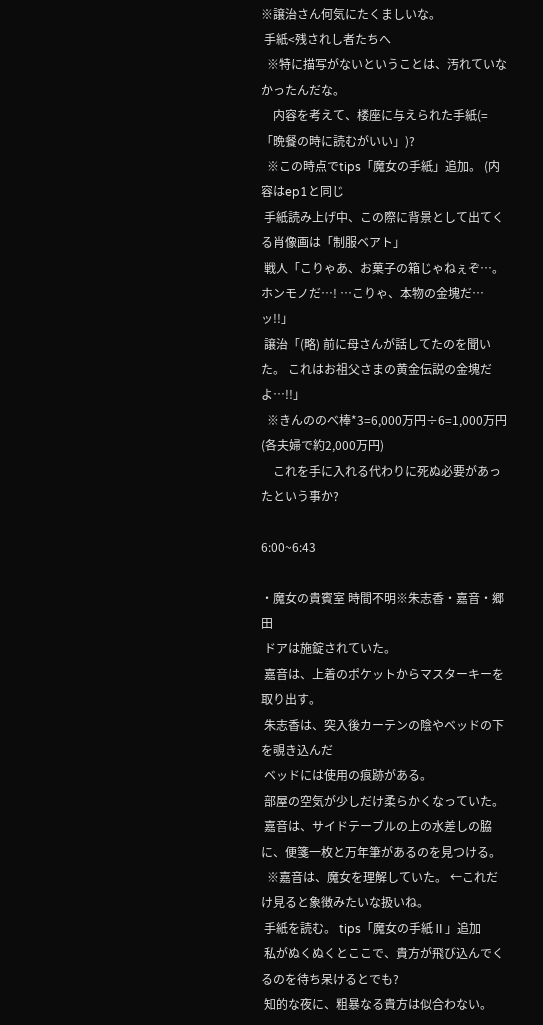※譲治さん何気にたくましいな。
 手紙<残されし者たちへ
  ※特に描写がないということは、汚れていなかったんだな。
    内容を考えて、楼座に与えられた手紙(=「晩餐の時に読むがいい」)?
  ※この時点でtips「魔女の手紙」追加。 (内容はep1と同じ
 手紙読み上げ中、この際に背景として出てくる肖像画は「制服ベアト」
 戦人「こりゃあ、お菓子の箱じゃねぇぞ…。ホンモノだ…! …こりゃ、本物の金塊だ…ッ!!」
 譲治「(略) 前に母さんが話してたのを聞いた。 これはお祖父さまの黄金伝説の金塊だよ…!!」
  ※きんののべ棒*3=6,000万円÷6=1,000万円 (各夫婦で約2,000万円)
    これを手に入れる代わりに死ぬ必要があったという事か?

6:00~6:43

・魔女の貴賓室 時間不明※朱志香・嘉音・郷田
 ドアは施錠されていた。
 嘉音は、上着のポケットからマスターキーを取り出す。
 朱志香は、突入後カーテンの陰やベッドの下を覗き込んだ
 ベッドには使用の痕跡がある。
 部屋の空気が少しだけ柔らかくなっていた。
 嘉音は、サイドテーブルの上の水差しの脇に、便箋一枚と万年筆があるのを見つける。
  ※嘉音は、魔女を理解していた。 ←これだけ見ると象徴みたいな扱いね。
 手紙を読む。 tips「魔女の手紙Ⅱ」追加
 私がぬくぬくとここで、貴方が飛び込んでくるのを待ち呆けるとでも?
 知的な夜に、粗暴なる貴方は似合わない。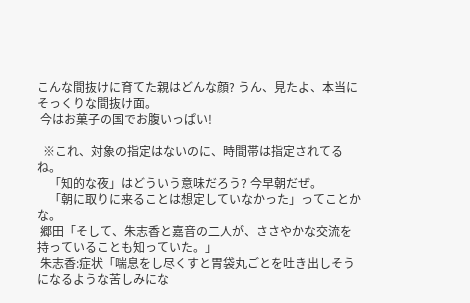こんな間抜けに育てた親はどんな顔? うん、見たよ、本当にそっくりな間抜け面。
 今はお菓子の国でお腹いっぱい!

  ※これ、対象の指定はないのに、時間帯は指定されてるね。
    「知的な夜」はどういう意味だろう? 今早朝だぜ。
    「朝に取りに来ることは想定していなかった」ってことかな。
 郷田「そして、朱志香と嘉音の二人が、ささやかな交流を持っていることも知っていた。」
 朱志香:症状「喘息をし尽くすと胃袋丸ごとを吐き出しそうになるような苦しみにな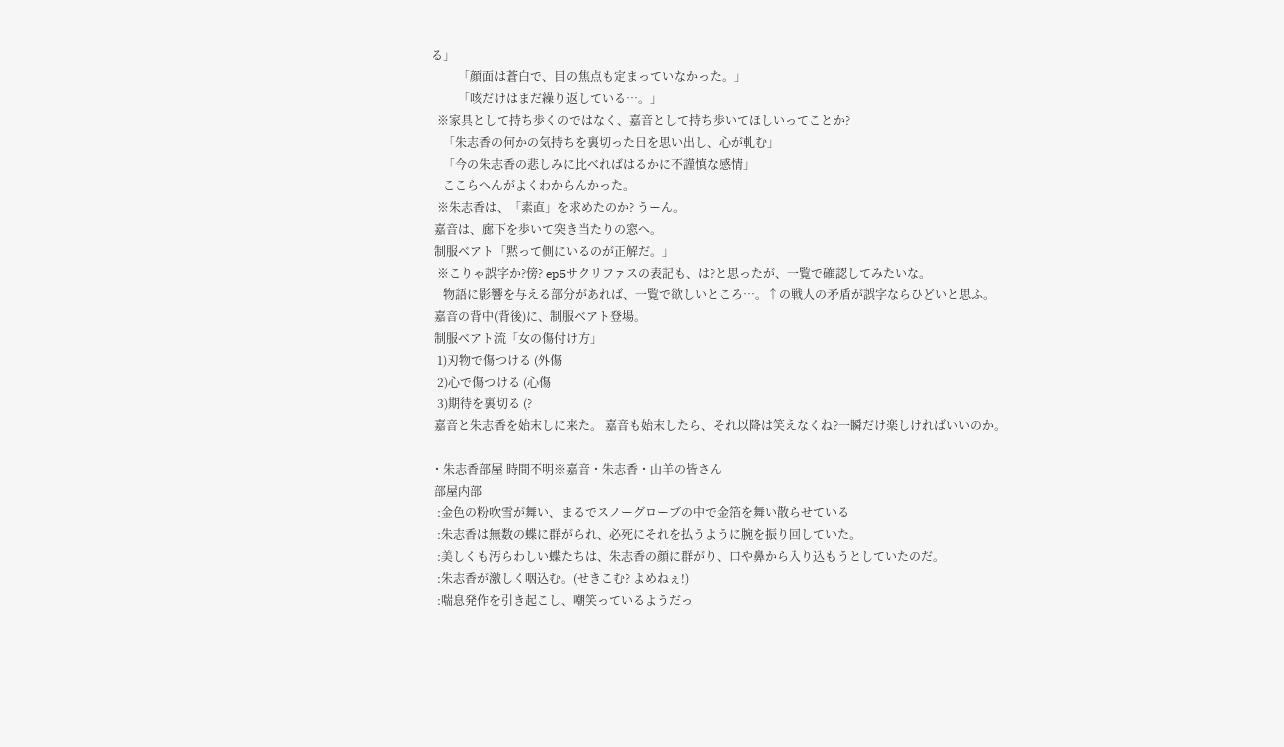る」
         「顔面は蒼白で、目の焦点も定まっていなかった。」
         「咳だけはまだ繰り返している…。」
  ※家具として持ち歩くのではなく、嘉音として持ち歩いてほしいってことか?
    「朱志香の何かの気持ちを裏切った日を思い出し、心が軋む」
    「今の朱志香の悲しみに比べればはるかに不謹慎な感情」
    ここらへんがよくわからんかった。
  ※朱志香は、「素直」を求めたのか? うーん。
 嘉音は、廊下を歩いて突き当たりの窓へ。
 制服ベアト「黙って側にいるのが正解だ。」
  ※こりゃ誤字か?傍? ep5サクリファスの表記も、は?と思ったが、一覧で確認してみたいな。
    物語に影響を与える部分があれば、一覧で欲しいところ…。↑の戦人の矛盾が誤字ならひどいと思ふ。
 嘉音の背中(背後)に、制服ベアト登場。
 制服ベアト流「女の傷付け方」
  1)刃物で傷つける (外傷
  2)心で傷つける (心傷
  3)期待を裏切る (?
 嘉音と朱志香を始末しに来た。 嘉音も始末したら、それ以降は笑えなくね?一瞬だけ楽しければいいのか。

・朱志香部屋 時間不明※嘉音・朱志香・山羊の皆さん
 部屋内部
  :金色の粉吹雪が舞い、まるでスノーグローブの中で金箔を舞い散らせている
  :朱志香は無数の蝶に群がられ、必死にそれを払うように腕を振り回していた。
  :美しくも汚らわしい蝶たちは、朱志香の顔に群がり、口や鼻から入り込もうとしていたのだ。
  :朱志香が激しく咽込む。(せきこむ? よめねぇ!)
  :喘息発作を引き起こし、嘲笑っているようだっ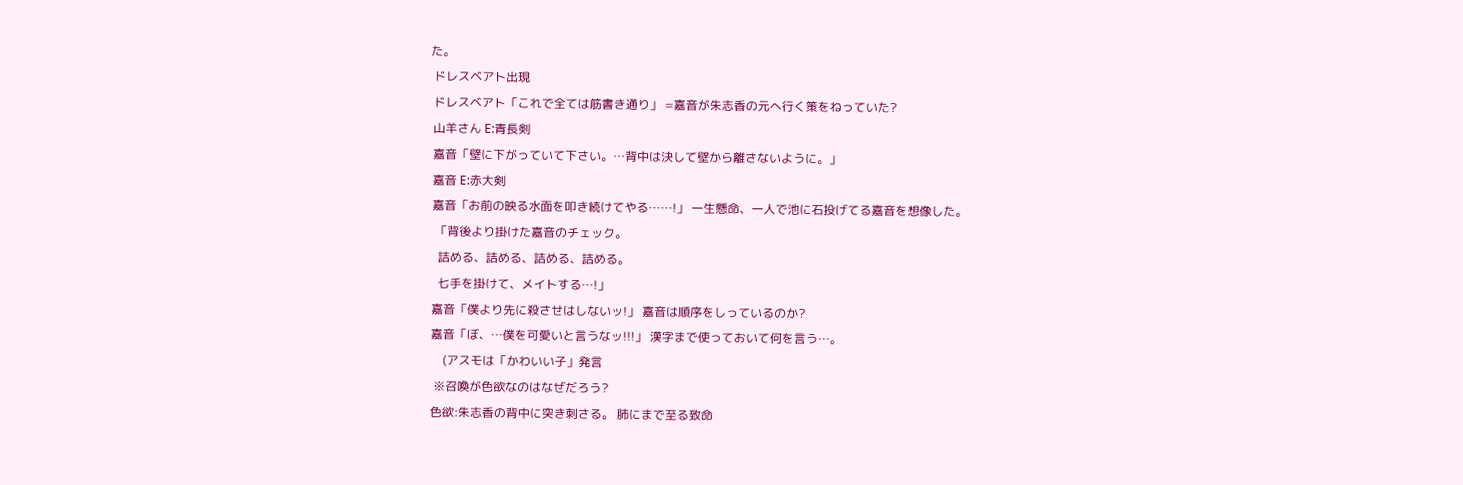た。
 ドレスベアト出現
 ドレスベアト「これで全ては筋書き通り」 =嘉音が朱志香の元へ行く策をねっていた?
 山羊さん E:青長剣
 嘉音「壁に下がっていて下さい。…背中は決して壁から離さないように。」
 嘉音 E:赤大剣
 嘉音「お前の映る水面を叩き続けてやる……!」 一生懸命、一人で池に石投げてる嘉音を想像した。
  「背後より掛けた嘉音のチェック。
   詰める、詰める、詰める、詰める。
   七手を掛けて、メイトする…!」
 嘉音「僕より先に殺させはしないッ!」 嘉音は順序をしっているのか?
 嘉音「ぼ、…僕を可愛いと言うなッ!!!」 漢字まで使っておいて何を言う…。
     (アスモは「かわいい子」発言
  ※召喚が色欲なのはなぜだろう?
 色欲:朱志香の背中に突き刺さる。 肺にまで至る致命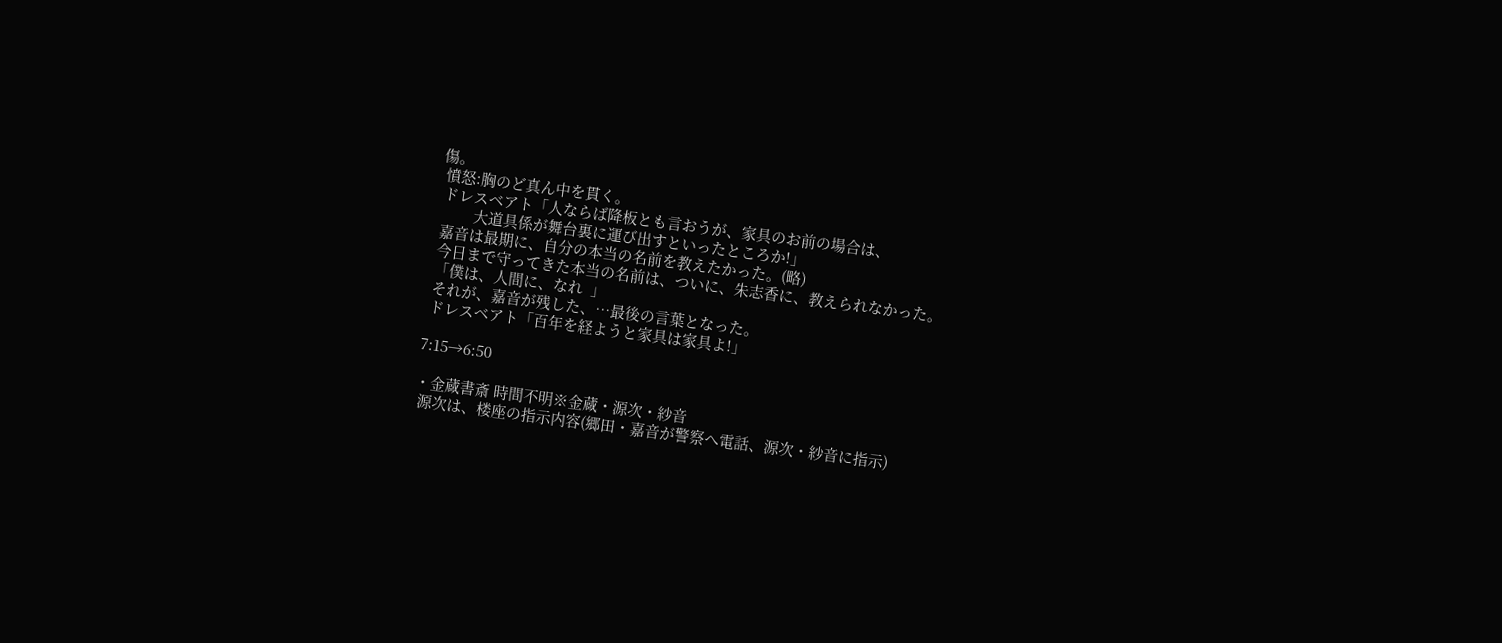傷。
 憤怒:胸のど真ん中を貫く。
 ドレスベアト「人ならば降板とも言おうが、家具のお前の場合は、
         大道具係が舞台裏に運び出すといったところか!」
 嘉音は最期に、自分の本当の名前を教えたかった。(略)
 今日まで守ってきた本当の名前は、ついに、朱志香に、教えられなかった。
 「僕は、人間に、なれ  」
 それが、嘉音が残した、…最後の言葉となった。
 ドレスベアト「百年を経ようと家具は家具よ!」

7:15→6:50

・金蔵書斎 時間不明※金蔵・源次・紗音
 源次は、楼座の指示内容(郷田・嘉音が警察へ電話、源次・紗音に指示)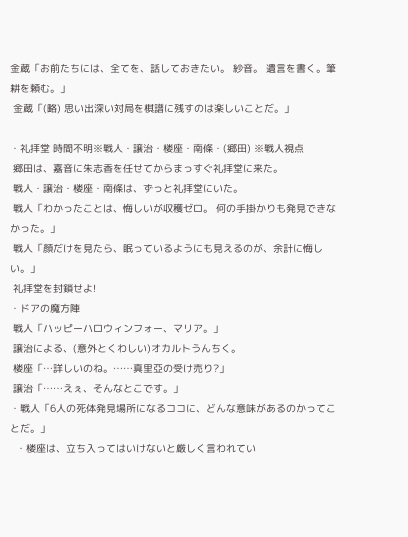金蔵「お前たちには、全てを、話しておきたい。 紗音。 遺言を書く。筆耕を頼む。」
 金蔵「(略) 思い出深い対局を棋譜に残すのは楽しいことだ。」

・礼拝堂 時間不明※戦人・譲治・楼座・南條・(郷田) ※戦人視点
 郷田は、嘉音に朱志香を任せてからまっすぐ礼拝堂に来た。
 戦人・譲治・楼座・南條は、ずっと礼拝堂にいた。
 戦人「わかったことは、悔しいが収穫ゼロ。 何の手掛かりも発見できなかった。」
 戦人「顔だけを見たら、眠っているようにも見えるのが、余計に悔しい。」
 礼拝堂を封鎖せよ!
・ドアの魔方陣
 戦人「ハッピーハロウィンフォー、マリア。」
 譲治による、(意外とくわしい)オカルトうんちく。
 楼座「…詳しいのね。……真里亞の受け売り?」
 譲治「……えぇ、そんなとこです。」
・戦人「6人の死体発見場所になるココに、どんな意味があるのかってことだ。」
  ・楼座は、立ち入ってはいけないと厳しく言われてい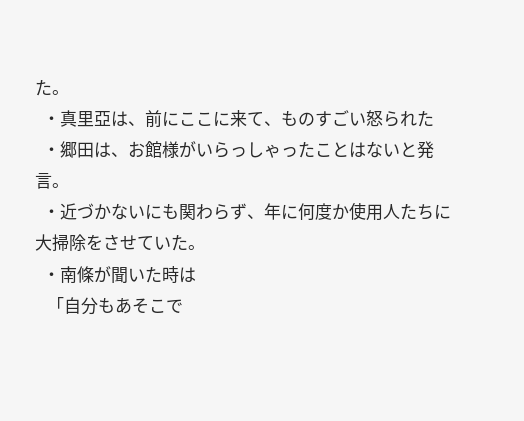た。
  ・真里亞は、前にここに来て、ものすごい怒られた
  ・郷田は、お館様がいらっしゃったことはないと発言。
  ・近づかないにも関わらず、年に何度か使用人たちに大掃除をさせていた。
  ・南條が聞いた時は
   「自分もあそこで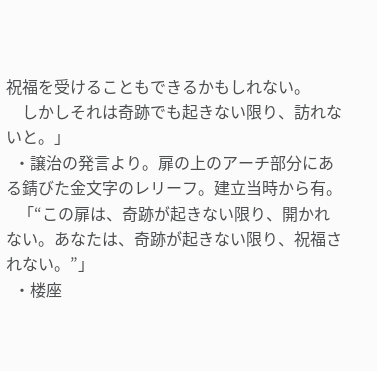祝福を受けることもできるかもしれない。
    しかしそれは奇跡でも起きない限り、訪れないと。」
  ・譲治の発言より。扉の上のアーチ部分にある錆びた金文字のレリーフ。建立当時から有。
   「“この扉は、奇跡が起きない限り、開かれない。あなたは、奇跡が起きない限り、祝福されない。”」
  ・楼座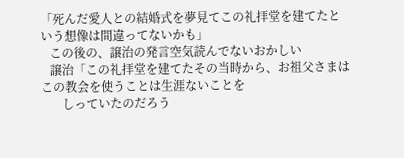「死んだ愛人との結婚式を夢見てこの礼拝堂を建てたという想像は間違ってないかも」
   この後の、譲治の発言空気読んでないおかしい
   譲治「この礼拝堂を建てたその当時から、お祖父さまはこの教会を使うことは生涯ないことを
       しっていたのだろう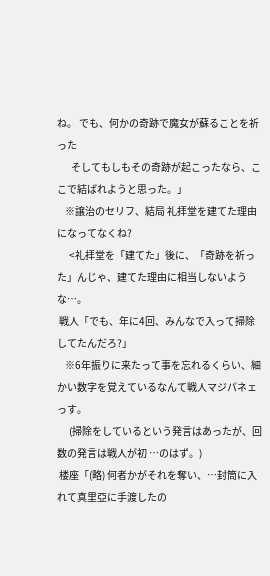ね。 でも、何かの奇跡で魔女が蘇ることを祈った
       そしてもしもその奇跡が起こったなら、ここで結ばれようと思った。」
    ※譲治のセリフ、結局 礼拝堂を建てた理由になってなくね?
      <礼拝堂を「建てた」後に、「奇跡を祈った」んじゃ、建てた理由に相当しないような…。
 戦人「でも、年に4回、みんなで入って掃除してたんだろ?」
    ※6年振りに来たって事を忘れるくらい、細かい数字を覚えているなんて戦人マジパネェっす。
      (掃除をしているという発言はあったが、回数の発言は戦人が初 …のはず。)
 楼座「(略) 何者かがそれを奪い、…封筒に入れて真里亞に手渡したの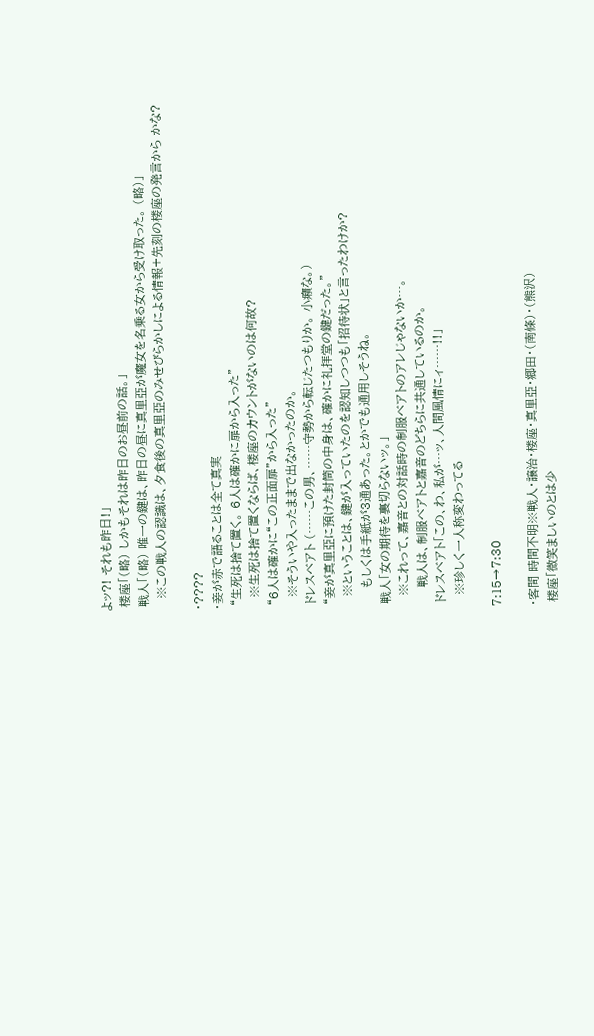よッ?! それも昨日!」
 楼座「(略) しかもそれは昨日のお昼前の話。」
 戦人「(略) 唯一の鍵は、昨日の昼に真里亞が魔女を名乗る女から受け取った。 (略)」
   ※この戦人の認識は、夕食後の真里亞のみせびらかしによる情報+先刻の楼座の発言から かな?

・????
・妾が赤で語ることは全て真実
 “生死は捨て置く。 6人は確かに扉から入った”
   ※生死は捨て置くならば、楼座のカウントがないのは何故?
 “6人は確かに“この正面扉”から入った”
   ※そういや入ったままで出なかったのか。
 ドレスベアト (……この男、……守勢から転じたつもりか。 小癪な。)
 “妾が真里亞に預けた封筒の中身は、確かに礼拝堂の鍵だった。”
   ※ということは、鍵が入っていたのを認知しつつも「招待状」と言ったわけか?
     もしくは手紙が3通あった。とかでも通用しそうね。
 戦人「女の期待を裏切らないッ。」
   ※これって、嘉音との対話時の制服ベアトのアレじゃないか…。
     戦人は、制服ベアトと嘉音のどちらに共通しているのか。
 ドレスベアト「この、わ、私が…ッ、人間風情にィ……!!」
   ※珍しく一人称変わってる

7:15→7:30

・客間 時間不明※戦人・譲治・楼座・真里亞・郷田・(南條)・(熊沢)
 楼座「微笑ましいのとは少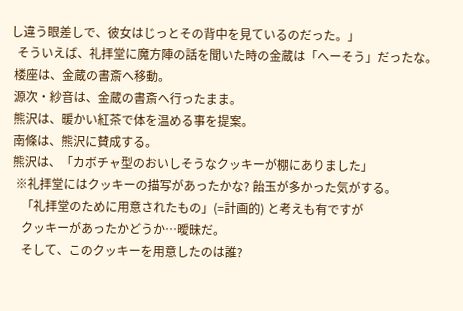し違う眼差しで、彼女はじっとその背中を見ているのだった。」
  そういえば、礼拝堂に魔方陣の話を聞いた時の金蔵は「へーそう」だったな。
 楼座は、金蔵の書斎へ移動。
 源次・紗音は、金蔵の書斎へ行ったまま。
 熊沢は、暖かい紅茶で体を温める事を提案。
 南條は、熊沢に賛成する。
 熊沢は、「カボチャ型のおいしそうなクッキーが棚にありました」
  ※礼拝堂にはクッキーの描写があったかな? 飴玉が多かった気がする。
    「礼拝堂のために用意されたもの」(=計画的) と考えも有ですが
    クッキーがあったかどうか…曖昧だ。
    そして、このクッキーを用意したのは誰?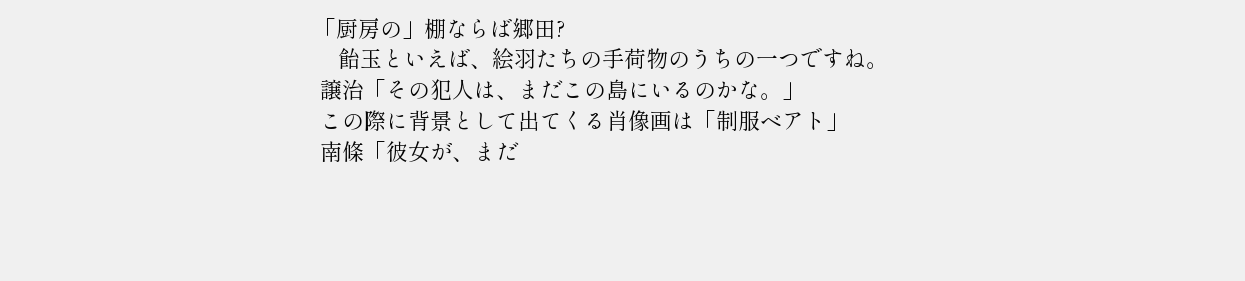「厨房の」棚ならば郷田?
    飴玉といえば、絵羽たちの手荷物のうちの一つですね。
 譲治「その犯人は、まだこの島にいるのかな。」
 この際に背景として出てくる肖像画は「制服ベアト」
 南條「彼女が、まだ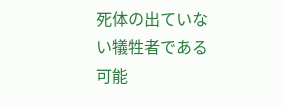死体の出ていない犠牲者である可能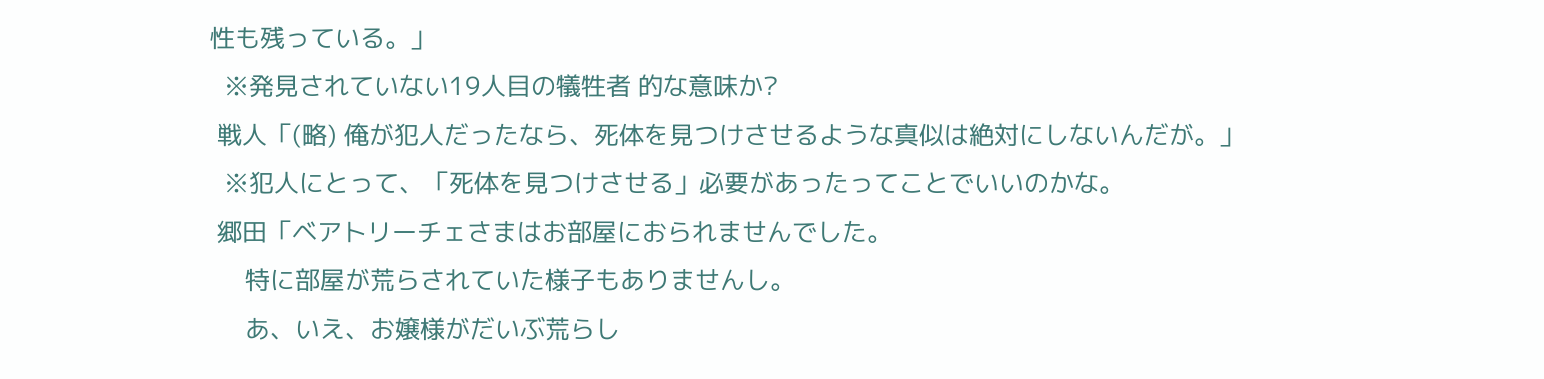性も残っている。」
  ※発見されていない19人目の犠牲者 的な意味か?
 戦人「(略) 俺が犯人だったなら、死体を見つけさせるような真似は絶対にしないんだが。」
  ※犯人にとって、「死体を見つけさせる」必要があったってことでいいのかな。
 郷田「ベアトリーチェさまはお部屋におられませんでした。
     特に部屋が荒らされていた様子もありませんし。
     あ、いえ、お嬢様がだいぶ荒らし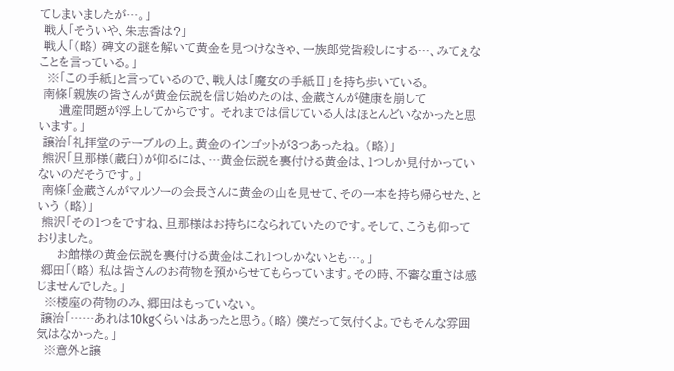てしまいましたが…。」
 戦人「そういや、朱志香は?」
 戦人「(略) 碑文の謎を解いて黄金を見つけなきゃ、一族郎党皆殺しにする…、みてぇなことを言っている。」
  ※「この手紙」と言っているので、戦人は「魔女の手紙Ⅱ」を持ち歩いている。
 南條「親族の皆さんが黄金伝説を信じ始めたのは、金蔵さんが健康を崩して
     遺産問題が浮上してからです。 それまでは信じている人はほとんどいなかったと思います。」
 譲治「礼拝堂のテーブルの上。黄金のインゴットが3つあったね。 (略)」
 熊沢「旦那様(蔵臼)が仰るには、…黄金伝説を裏付ける黄金は、1つしか見付かっていないのだそうです。」
 南條「金蔵さんがマルソーの会長さんに黄金の山を見せて、その一本を持ち帰らせた、という (略)」
 熊沢「その1つをですね、旦那様はお持ちになられていたのです。そして、こうも仰っておりました。
     お館様の黄金伝説を裏付ける黄金はこれ1つしかないとも…。」
 郷田「(略) 私は皆さんのお荷物を預からせてもらっています。その時、不審な重さは感じませんでした。」
  ※楼座の荷物のみ、郷田はもっていない。
 譲治「……あれは10kgくらいはあったと思う。(略) 僕だって気付くよ。でもそんな雰囲気はなかった。」
  ※意外と譲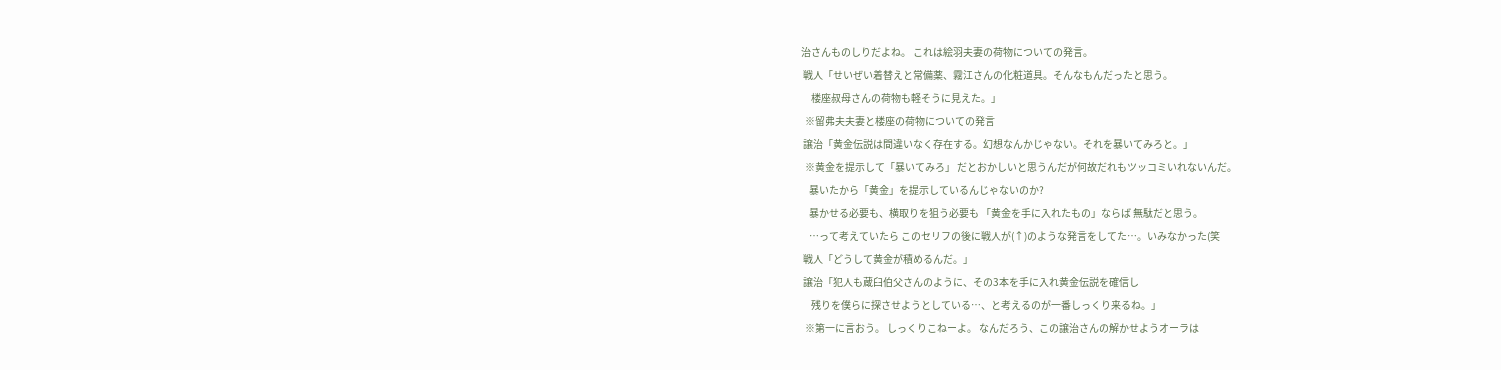治さんものしりだよね。 これは絵羽夫妻の荷物についての発言。
 戦人「せいぜい着替えと常備薬、霧江さんの化粧道具。そんなもんだったと思う。
     楼座叔母さんの荷物も軽そうに見えた。」
  ※留弗夫夫妻と楼座の荷物についての発言
 譲治「黄金伝説は間違いなく存在する。幻想なんかじゃない。それを暴いてみろと。」
  ※黄金を提示して「暴いてみろ」 だとおかしいと思うんだが何故だれもツッコミいれないんだ。
    暴いたから「黄金」を提示しているんじゃないのか?
    暴かせる必要も、横取りを狙う必要も 「黄金を手に入れたもの」ならば 無駄だと思う。
    …って考えていたら このセリフの後に戦人が(↑)のような発言をしてた…。いみなかった(笑
 戦人「どうして黄金が積めるんだ。」
 譲治「犯人も蔵臼伯父さんのように、その3本を手に入れ黄金伝説を確信し
     残りを僕らに探させようとしている…、と考えるのが一番しっくり来るね。」
  ※第一に言おう。 しっくりこねーよ。 なんだろう、この譲治さんの解かせようオーラは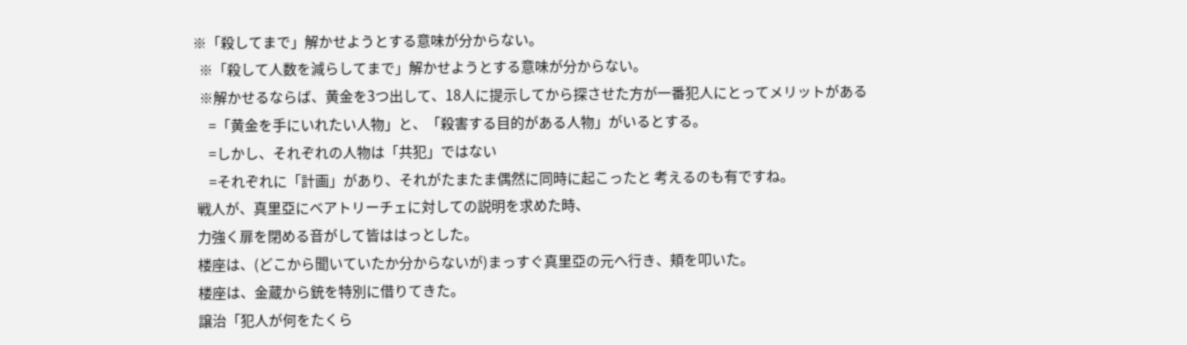※「殺してまで」解かせようとする意味が分からない。
  ※「殺して人数を減らしてまで」解かせようとする意味が分からない。
  ※解かせるならば、黄金を3つ出して、18人に提示してから探させた方が一番犯人にとってメリットがある
     =「黄金を手にいれたい人物」と、「殺害する目的がある人物」がいるとする。
     =しかし、それぞれの人物は「共犯」ではない
     =それぞれに「計画」があり、それがたまたま偶然に同時に起こったと 考えるのも有ですね。
 戦人が、真里亞にベアトリーチェに対しての説明を求めた時、
 力強く扉を閉める音がして皆ははっとした。
 楼座は、(どこから聞いていたか分からないが)まっすぐ真里亞の元へ行き、頬を叩いた。
 楼座は、金蔵から銃を特別に借りてきた。
 譲治「犯人が何をたくら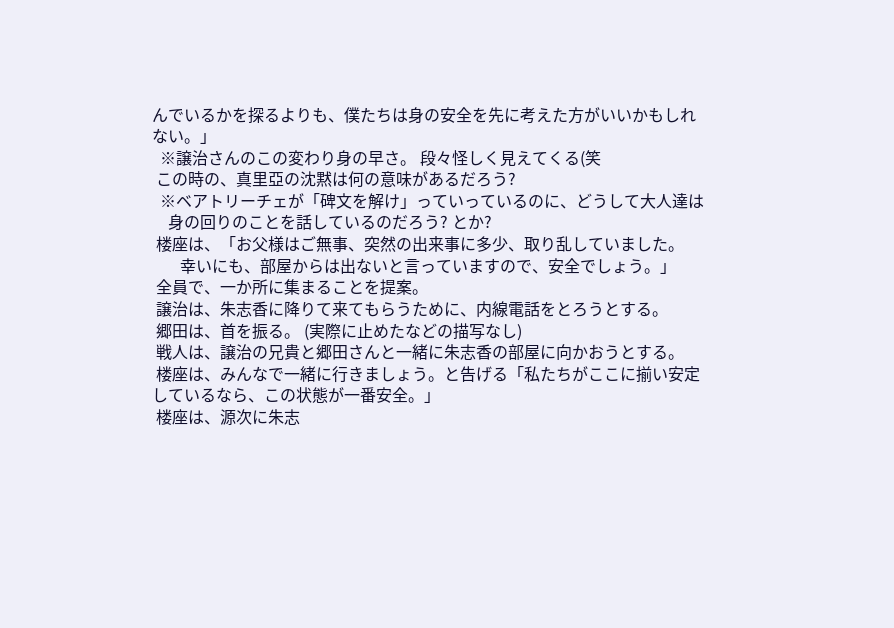んでいるかを探るよりも、僕たちは身の安全を先に考えた方がいいかもしれない。」
  ※譲治さんのこの変わり身の早さ。 段々怪しく見えてくる(笑
 この時の、真里亞の沈黙は何の意味があるだろう?
  ※ベアトリーチェが「碑文を解け」っていっているのに、どうして大人達は
    身の回りのことを話しているのだろう? とか?
 楼座は、「お父様はご無事、突然の出来事に多少、取り乱していました。
       幸いにも、部屋からは出ないと言っていますので、安全でしょう。」
 全員で、一か所に集まることを提案。
 譲治は、朱志香に降りて来てもらうために、内線電話をとろうとする。
 郷田は、首を振る。 (実際に止めたなどの描写なし)
 戦人は、譲治の兄貴と郷田さんと一緒に朱志香の部屋に向かおうとする。
 楼座は、みんなで一緒に行きましょう。と告げる「私たちがここに揃い安定しているなら、この状態が一番安全。」
 楼座は、源次に朱志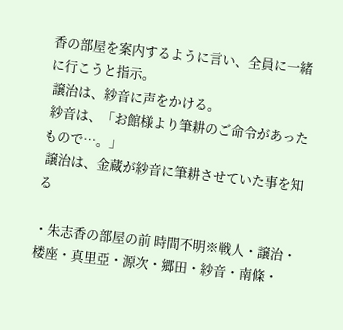香の部屋を案内するように言い、全員に一緒に行こうと指示。
 譲治は、紗音に声をかける。
 紗音は、「お館様より筆耕のご命令があったもので…。」
 譲治は、金蔵が紗音に筆耕させていた事を知る

・朱志香の部屋の前 時間不明※戦人・譲治・楼座・真里亞・源次・郷田・紗音・南條・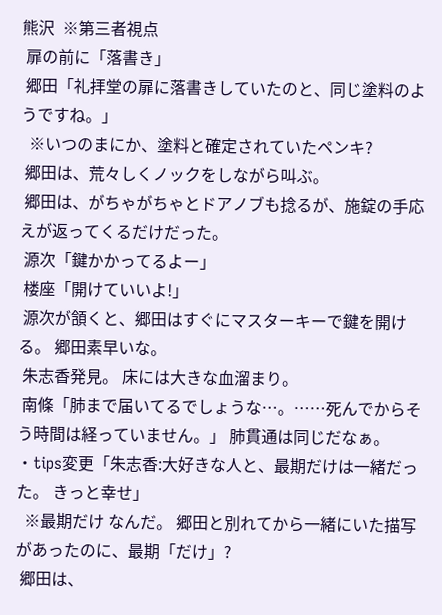熊沢  ※第三者視点
 扉の前に「落書き」
 郷田「礼拝堂の扉に落書きしていたのと、同じ塗料のようですね。」
  ※いつのまにか、塗料と確定されていたペンキ?
 郷田は、荒々しくノックをしながら叫ぶ。
 郷田は、がちゃがちゃとドアノブも捻るが、施錠の手応えが返ってくるだけだった。
 源次「鍵かかってるよー」
 楼座「開けていいよ!」
 源次が頷くと、郷田はすぐにマスターキーで鍵を開ける。 郷田素早いな。
 朱志香発見。 床には大きな血溜まり。
 南條「肺まで届いてるでしょうな…。……死んでからそう時間は経っていません。」 肺貫通は同じだなぁ。
・tips変更「朱志香:大好きな人と、最期だけは一緒だった。 きっと幸せ」
  ※最期だけ なんだ。 郷田と別れてから一緒にいた描写があったのに、最期「だけ」?
 郷田は、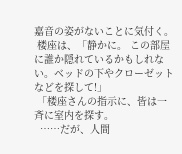嘉音の姿がないことに気付く。
 楼座は、「静かに。 この部屋に誰か隠れているかもしれない。ベッドの下やクローゼットなどを探して!」
 「楼座さんの指示に、皆は一斉に室内を探す。
  ……だが、人間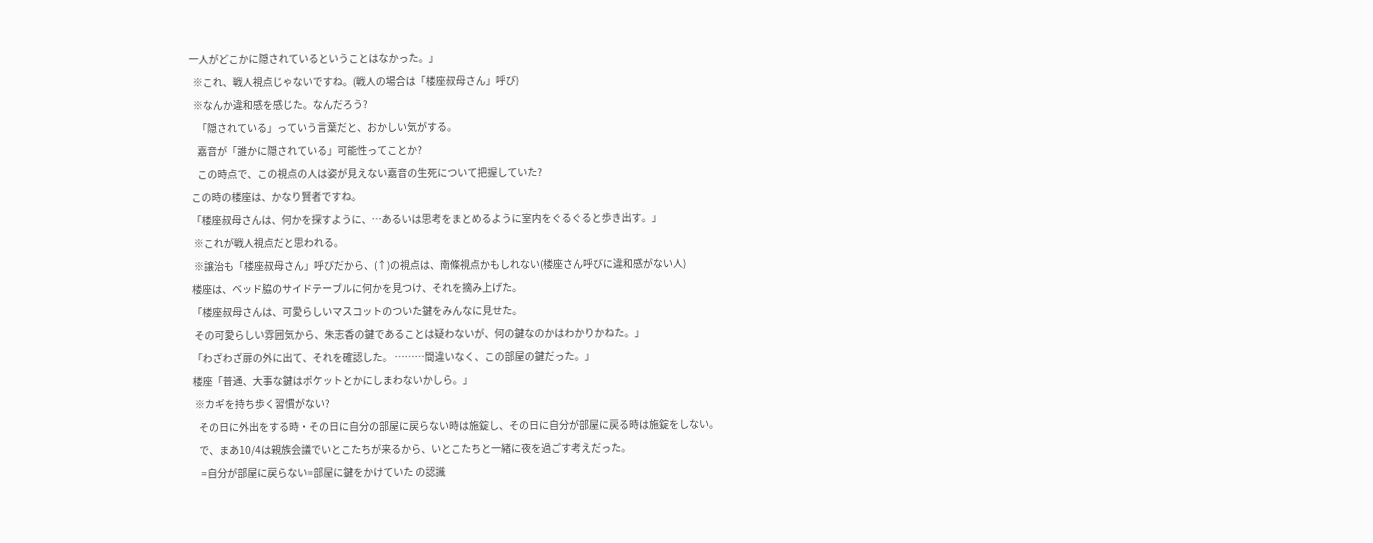一人がどこかに隠されているということはなかった。」
  ※これ、戦人視点じゃないですね。(戦人の場合は「楼座叔母さん」呼び)
  ※なんか違和感を感じた。なんだろう?
    「隠されている」っていう言葉だと、おかしい気がする。
    嘉音が「誰かに隠されている」可能性ってことか?
    この時点で、この視点の人は姿が見えない嘉音の生死について把握していた?
 この時の楼座は、かなり賢者ですね。
 「楼座叔母さんは、何かを探すように、…あるいは思考をまとめるように室内をぐるぐると歩き出す。」
  ※これが戦人視点だと思われる。
  ※譲治も「楼座叔母さん」呼びだから、(↑)の視点は、南條視点かもしれない(楼座さん呼びに違和感がない人)
 楼座は、ベッド脇のサイドテーブルに何かを見つけ、それを摘み上げた。
 「楼座叔母さんは、可愛らしいマスコットのついた鍵をみんなに見せた。
  その可愛らしい雰囲気から、朱志香の鍵であることは疑わないが、何の鍵なのかはわかりかねた。」
 「わざわざ扉の外に出て、それを確認した。 ………間違いなく、この部屋の鍵だった。」
 楼座「普通、大事な鍵はポケットとかにしまわないかしら。」
  ※カギを持ち歩く習慣がない?
    その日に外出をする時・その日に自分の部屋に戻らない時は施錠し、その日に自分が部屋に戻る時は施錠をしない。
    で、まあ10/4は親族会議でいとこたちが来るから、いとこたちと一緒に夜を過ごす考えだった。
     =自分が部屋に戻らない=部屋に鍵をかけていた の認識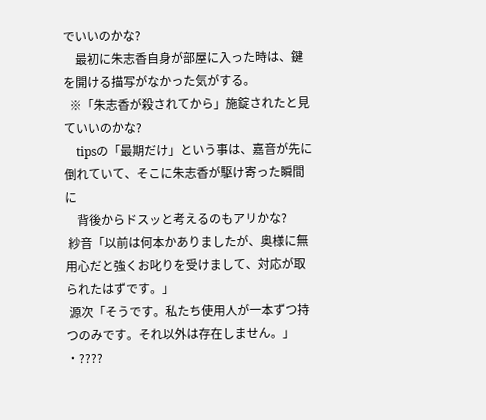でいいのかな?
    最初に朱志香自身が部屋に入った時は、鍵を開ける描写がなかった気がする。
  ※「朱志香が殺されてから」施錠されたと見ていいのかな?
    tipsの「最期だけ」という事は、嘉音が先に倒れていて、そこに朱志香が駆け寄った瞬間に
    背後からドスッと考えるのもアリかな?
 紗音「以前は何本かありましたが、奥様に無用心だと強くお叱りを受けまして、対応が取られたはずです。」
 源次「そうです。私たち使用人が一本ずつ持つのみです。それ以外は存在しません。」
・????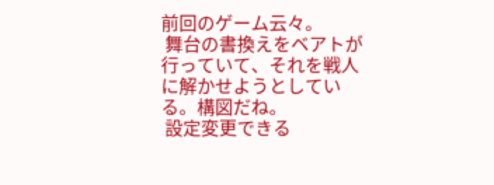前回のゲーム云々。
 舞台の書換えをベアトが行っていて、それを戦人に解かせようとしている。構図だね。
 設定変更できる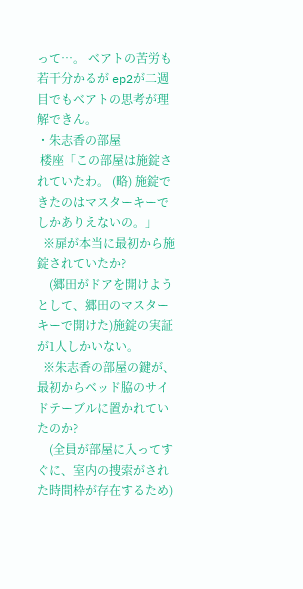って…。 ベアトの苦労も若干分かるが ep2が二週目でもベアトの思考が理解できん。
・朱志香の部屋
 楼座「この部屋は施錠されていたわ。 (略) 施錠できたのはマスターキーでしかありえないの。」
  ※扉が本当に最初から施錠されていたか?
    (郷田がドアを開けようとして、郷田のマスターキーで開けた)施錠の実証が1人しかいない。
  ※朱志香の部屋の鍵が、最初からベッド脇のサイドテーブルに置かれていたのか?
    (全員が部屋に入ってすぐに、室内の捜索がされた時間枠が存在するため)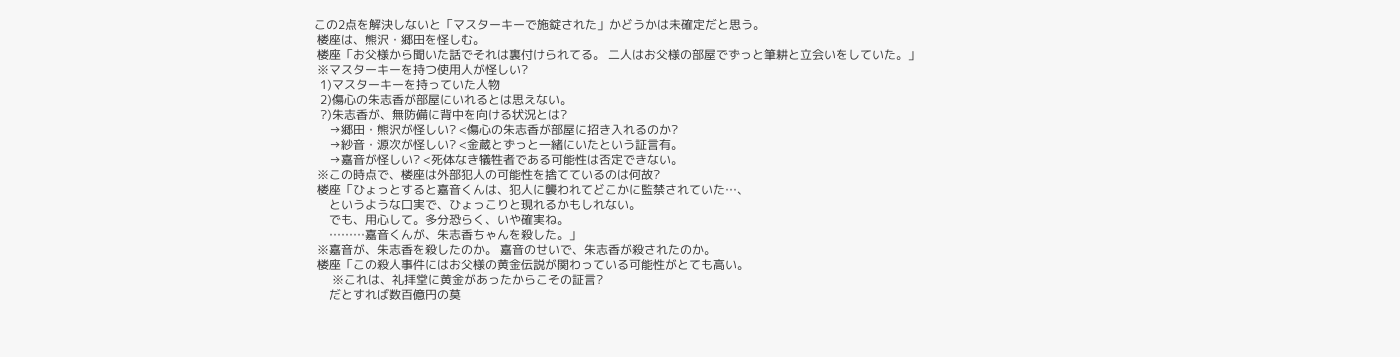この2点を解決しないと「マスターキーで施錠された」かどうかは未確定だと思う。
 楼座は、熊沢・郷田を怪しむ。
 楼座「お父様から聞いた話でそれは裏付けられてる。 二人はお父様の部屋でずっと筆耕と立会いをしていた。」
 ※マスターキーを持つ使用人が怪しい?
  1)マスターキーを持っていた人物
  2)傷心の朱志香が部屋にいれるとは思えない。
  ?)朱志香が、無防備に背中を向ける状況とは?
     →郷田・熊沢が怪しい? <傷心の朱志香が部屋に招き入れるのか?
     →紗音・源次が怪しい? <金蔵とずっと一緒にいたという証言有。
     →嘉音が怪しい? <死体なき犠牲者である可能性は否定できない。
 ※この時点で、楼座は外部犯人の可能性を捨てているのは何故?
 楼座「ひょっとすると嘉音くんは、犯人に襲われてどこかに監禁されていた…、
     というような口実で、ひょっこりと現れるかもしれない。
     でも、用心して。多分恐らく、いや確実ね。
     ………嘉音くんが、朱志香ちゃんを殺した。」
 ※嘉音が、朱志香を殺したのか。 嘉音のせいで、朱志香が殺されたのか。
 楼座「この殺人事件にはお父様の黄金伝説が関わっている可能性がとても高い。
      ※これは、礼拝堂に黄金があったからこその証言?
     だとすれば数百億円の莫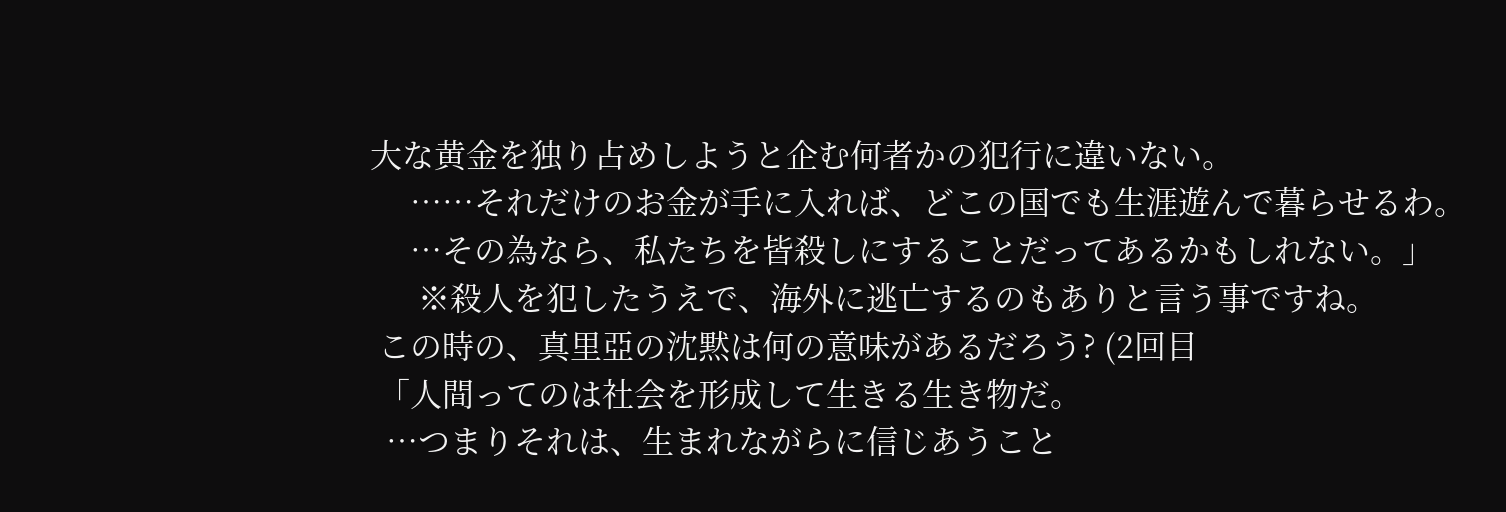大な黄金を独り占めしようと企む何者かの犯行に違いない。
     ……それだけのお金が手に入れば、どこの国でも生涯遊んで暮らせるわ。
     …その為なら、私たちを皆殺しにすることだってあるかもしれない。」
      ※殺人を犯したうえで、海外に逃亡するのもありと言う事ですね。
 この時の、真里亞の沈黙は何の意味があるだろう? (2回目
 「人間ってのは社会を形成して生きる生き物だ。
  …つまりそれは、生まれながらに信じあうこと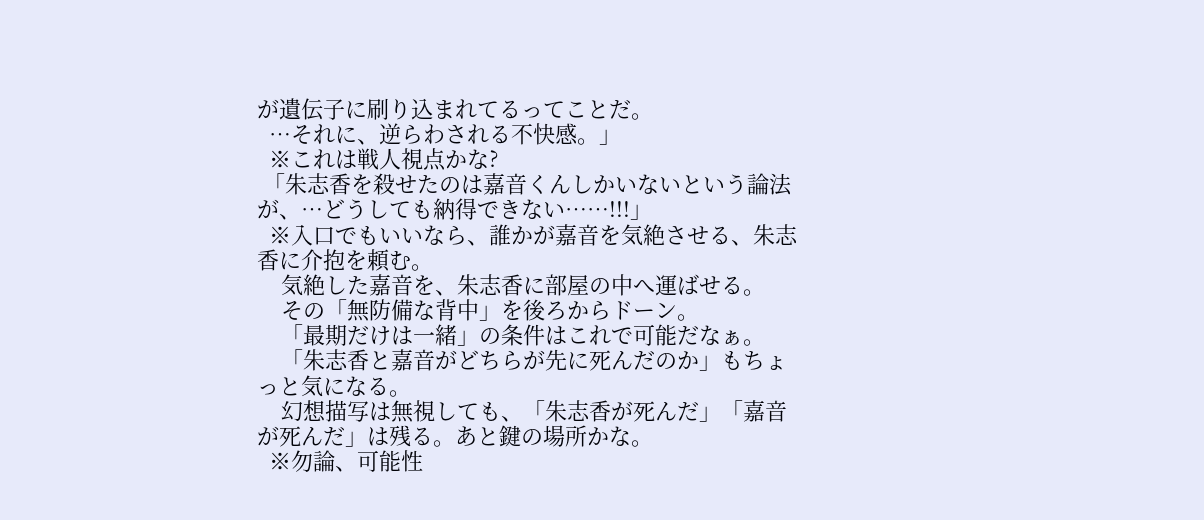が遺伝子に刷り込まれてるってことだ。
  …それに、逆らわされる不快感。」
  ※これは戦人視点かな?
 「朱志香を殺せたのは嘉音くんしかいないという論法が、…どうしても納得できない……!!!」
  ※入口でもいいなら、誰かが嘉音を気絶させる、朱志香に介抱を頼む。
    気絶した嘉音を、朱志香に部屋の中へ運ばせる。
    その「無防備な背中」を後ろからドーン。
    「最期だけは一緒」の条件はこれで可能だなぁ。
    「朱志香と嘉音がどちらが先に死んだのか」もちょっと気になる。
    幻想描写は無視しても、「朱志香が死んだ」「嘉音が死んだ」は残る。あと鍵の場所かな。
  ※勿論、可能性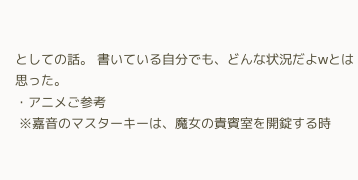としての話。 書いている自分でも、どんな状況だよwとは思った。
・アニメご参考
 ※嘉音のマスターキーは、魔女の貴賓室を開錠する時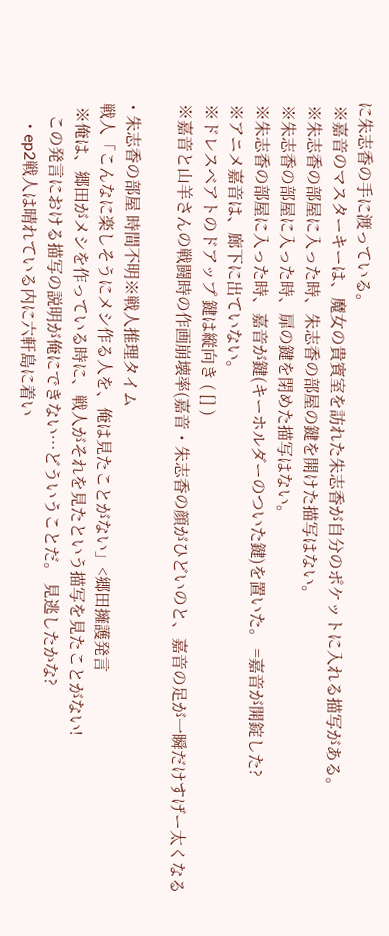に朱志香の手に渡っている。
 ※嘉音のマスターキーは、魔女の貴賓室を訪れた朱志香が自分のポケットに入れる描写がある。
 ※朱志香の部屋に入った時、朱志香の部屋の鍵を開けた描写はない。
 ※朱志香の部屋に入った時、扉の鍵を閉めた描写はない。
 ※朱志香の部屋に入った時、嘉音が鍵(キーホルダーのついた鍵)を置いた。 =嘉音が開錠した?
 ※アニメ嘉音は、廊下に出ていない。
 ※ドレスベアトのドアップ 鍵は縦向き ( [] )
 ※嘉音と山羊さんの戦闘時の作画崩壊率(嘉音・朱志香の顔がひどいのと、嘉音の足が一瞬だけすげー太くなる

・朱志香の部屋 時間不明※戦人推理タイム
 戦人「こんなに楽しそうにメシ作る人を、俺は見たことがない」<郷田擁護発言
  ※俺は、郷田がメシを作っている時に、戦人がそれを見たという描写を見たことがない!
    この発言における描写の説明が俺にできない…どういうことだ。 見逃したかな?
     ・ep2戦人は晴れている内に六軒島に着い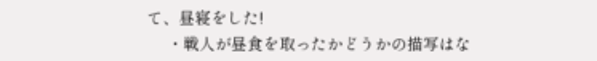て、昼寝をした!
     ・戦人が昼食を取ったかどうかの描写はな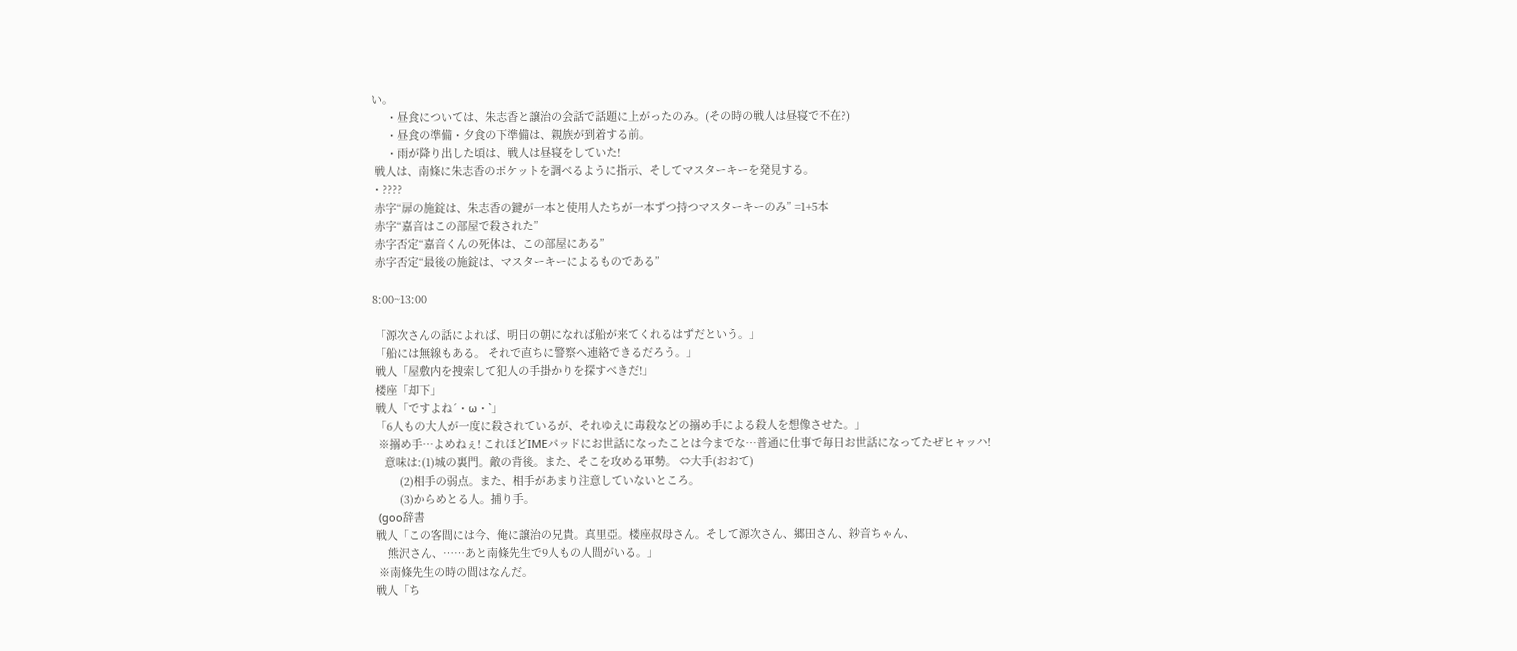い。
     ・昼食については、朱志香と譲治の会話で話題に上がったのみ。(その時の戦人は昼寝で不在?)
     ・昼食の準備・夕食の下準備は、親族が到着する前。
     ・雨が降り出した頃は、戦人は昼寝をしていた!
 戦人は、南條に朱志香のポケットを調べるように指示、そしてマスターキーを発見する。
・????
 赤字“扉の施錠は、朱志香の鍵が一本と使用人たちが一本ずつ持つマスターキーのみ” =1+5本
 赤字“嘉音はこの部屋で殺された”
 赤字否定“嘉音くんの死体は、この部屋にある”
 赤字否定“最後の施錠は、マスターキーによるものである”

8:00~13:00

 「源次さんの話によれば、明日の朝になれば船が来てくれるはずだという。」
 「船には無線もある。 それで直ちに警察へ連絡できるだろう。」
 戦人「屋敷内を捜索して犯人の手掛かりを探すべきだ!」
 楼座「却下」
 戦人「ですよね´・ω・`」
 「6人もの大人が一度に殺されているが、それゆえに毒殺などの搦め手による殺人を想像させた。」
  ※搦め手…よめねぇ! これほどIMEパッドにお世話になったことは今までな…普通に仕事で毎日お世話になってたぜヒャッハ!
    意味は:(1)城の裏門。敵の背後。また、そこを攻める軍勢。 ⇔大手(おおて)
         (2)相手の弱点。また、相手があまり注意していないところ。
         (3)からめとる人。捕り手。
  (goo辞書
 戦人「この客間には今、俺に譲治の兄貴。真里亞。楼座叔母さん。そして源次さん、郷田さん、紗音ちゃん、
     熊沢さん、……あと南條先生で9人もの人間がいる。」
  ※南條先生の時の間はなんだ。
 戦人「ち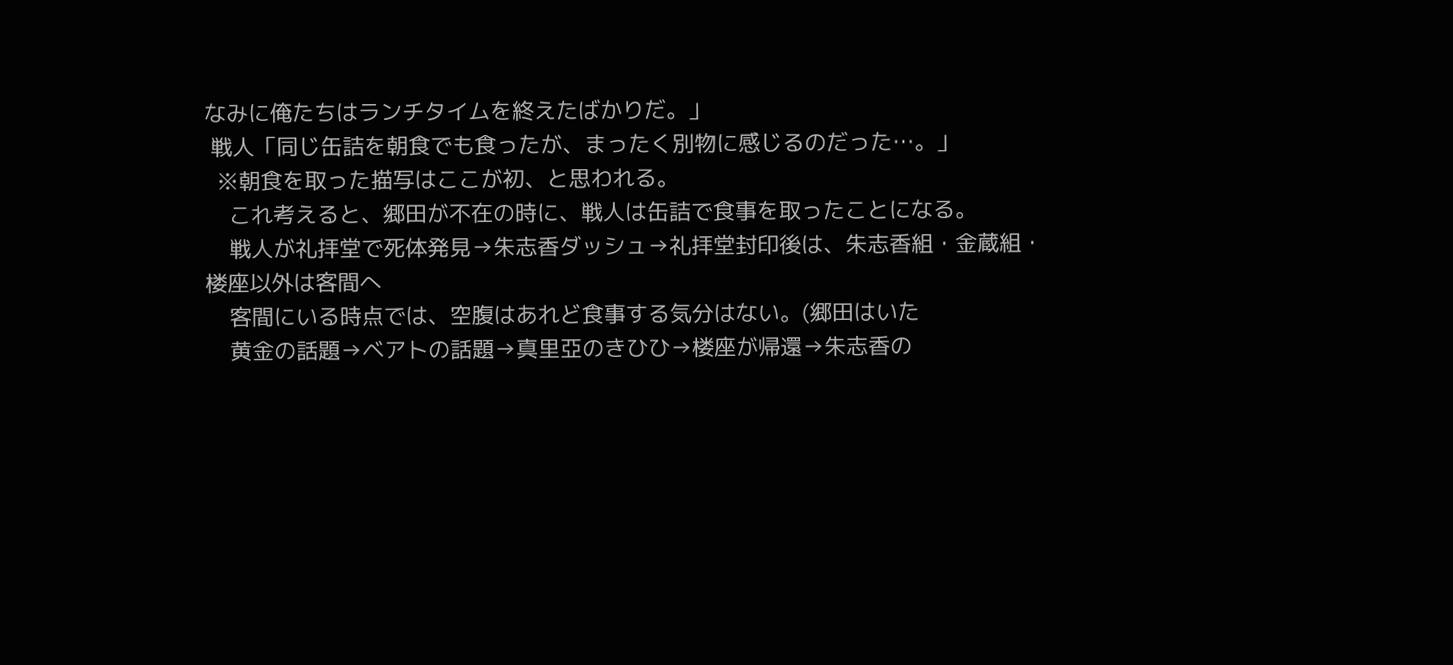なみに俺たちはランチタイムを終えたばかりだ。」
 戦人「同じ缶詰を朝食でも食ったが、まったく別物に感じるのだった…。」
  ※朝食を取った描写はここが初、と思われる。
    これ考えると、郷田が不在の時に、戦人は缶詰で食事を取ったことになる。
    戦人が礼拝堂で死体発見→朱志香ダッシュ→礼拝堂封印後は、朱志香組・金蔵組・楼座以外は客間へ
    客間にいる時点では、空腹はあれど食事する気分はない。(郷田はいた
    黄金の話題→ベアトの話題→真里亞のきひひ→楼座が帰還→朱志香の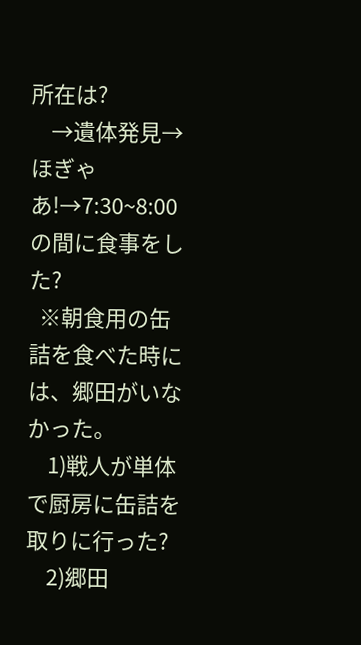所在は?
    →遺体発見→ほぎゃあ!→7:30~8:00の間に食事をした?
  ※朝食用の缶詰を食べた時には、郷田がいなかった。
    1)戦人が単体で厨房に缶詰を取りに行った?
    2)郷田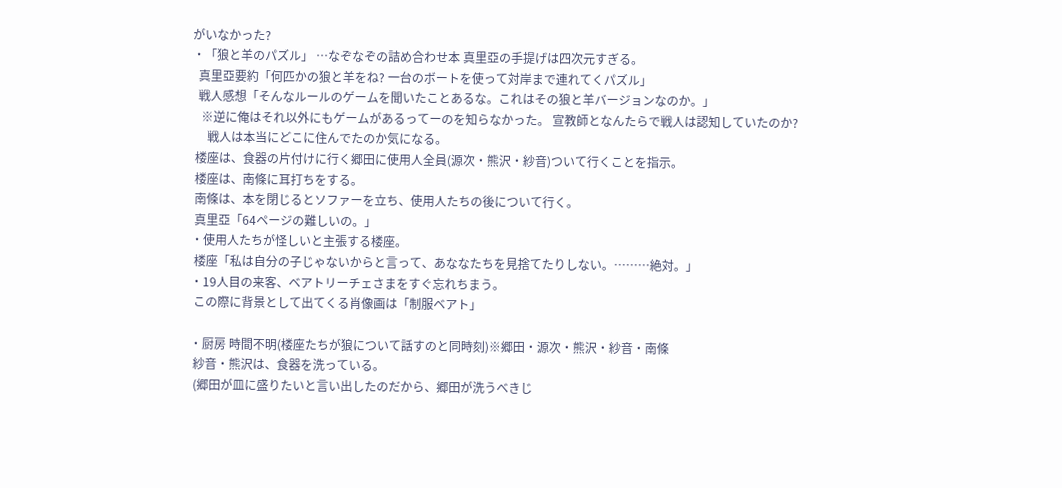がいなかった?
・「狼と羊のパズル」 …なぞなぞの詰め合わせ本 真里亞の手提げは四次元すぎる。
  真里亞要約「何匹かの狼と羊をね? 一台のボートを使って対岸まで連れてくパズル」
  戦人感想「そんなルールのゲームを聞いたことあるな。これはその狼と羊バージョンなのか。」
   ※逆に俺はそれ以外にもゲームがあるってーのを知らなかった。 宣教師となんたらで戦人は認知していたのか?
     戦人は本当にどこに住んでたのか気になる。
 楼座は、食器の片付けに行く郷田に使用人全員(源次・熊沢・紗音)ついて行くことを指示。
 楼座は、南條に耳打ちをする。
 南條は、本を閉じるとソファーを立ち、使用人たちの後について行く。
 真里亞「64ページの難しいの。」
・使用人たちが怪しいと主張する楼座。
 楼座「私は自分の子じゃないからと言って、あななたちを見捨てたりしない。………絶対。」
・19人目の来客、ベアトリーチェさまをすぐ忘れちまう。
 この際に背景として出てくる肖像画は「制服ベアト」

・厨房 時間不明(楼座たちが狼について話すのと同時刻)※郷田・源次・熊沢・紗音・南條
 紗音・熊沢は、食器を洗っている。
 (郷田が皿に盛りたいと言い出したのだから、郷田が洗うべきじ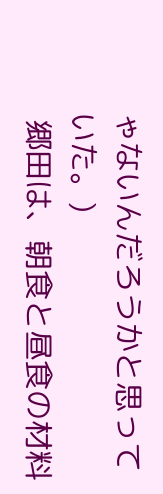ゃないんだろうかと思っていた。)
 郷田は、朝食と昼食の材料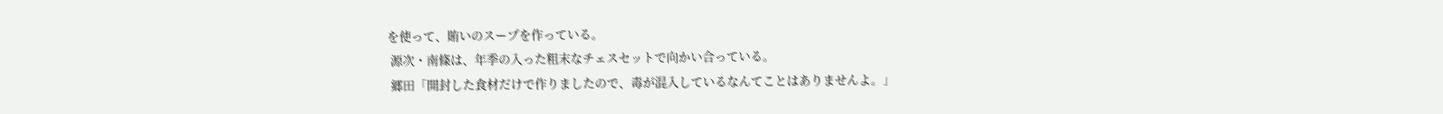を使って、賄いのスープを作っている。
 源次・南條は、年季の入った粗末なチェスセットで向かい合っている。
 郷田「開封した食材だけで作りましたので、毒が混入しているなんてことはありませんよ。」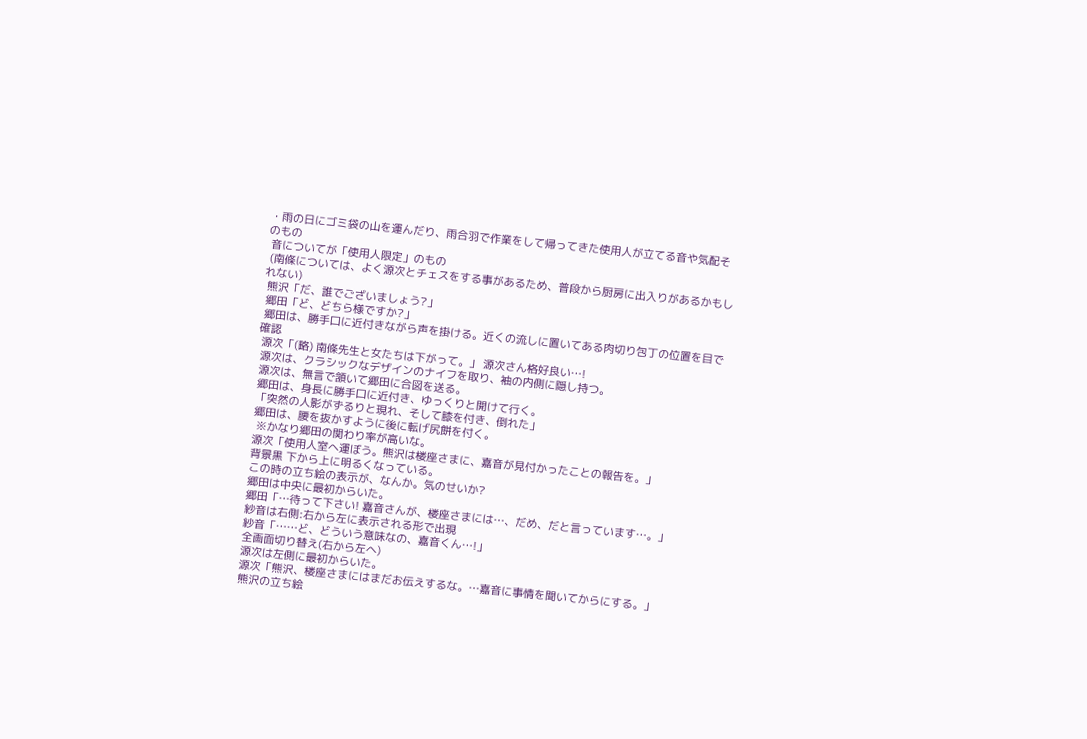・雨の日にゴミ袋の山を運んだり、雨合羽で作業をして帰ってきた使用人が立てる音や気配そのもの
 音についてが「使用人限定」のもの
 (南條については、よく源次とチェスをする事があるため、普段から厨房に出入りがあるかもしれない)
 熊沢「だ、誰でございましょう?」
 郷田「ど、どちら様ですか?」
 郷田は、勝手口に近付きながら声を掛ける。近くの流しに置いてある肉切り包丁の位置を目で確認
 源次「(略) 南條先生と女たちは下がって。」 源次さん格好良い…!
 源次は、クラシックなデザインのナイフを取り、袖の内側に隠し持つ。
 源次は、無言で頷いて郷田に合図を送る。
 郷田は、身長に勝手口に近付き、ゆっくりと開けて行く。
 「突然の人影がずるりと現れ、そして膝を付き、倒れた」
 郷田は、腰を抜かすように後に転げ尻餅を付く。
  ※かなり郷田の関わり率が高いな。
 源次「使用人室へ運ぼう。熊沢は楼座さまに、嘉音が見付かったことの報告を。」
 背景黒 下から上に明るくなっている。
 この時の立ち絵の表示が、なんか。気のせいか?
 郷田は中央に最初からいた。
 郷田「…待って下さい! 嘉音さんが、楼座さまには…、だめ、だと言っています…。」
 紗音は右側:右から左に表示される形で出現
 紗音「……ど、どういう意味なの、嘉音くん…!」
 全画面切り替え(右から左へ)
 源次は左側に最初からいた。
 源次「熊沢、楼座さまにはまだお伝えするな。…嘉音に事情を聞いてからにする。」
 熊沢の立ち絵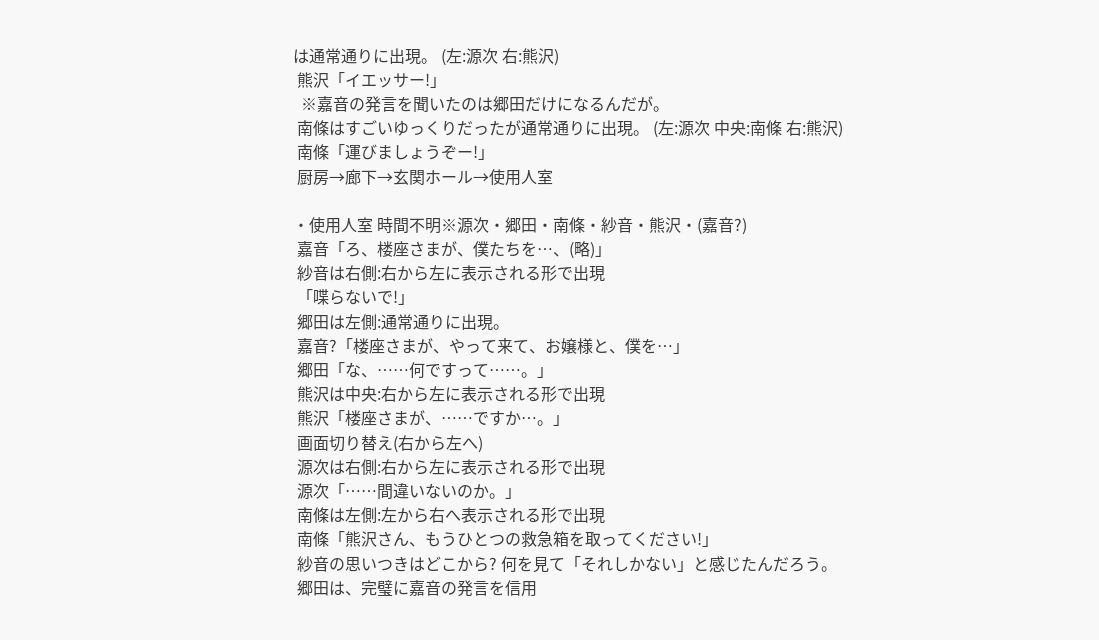は通常通りに出現。 (左:源次 右:熊沢)
 熊沢「イエッサー!」
  ※嘉音の発言を聞いたのは郷田だけになるんだが。
 南條はすごいゆっくりだったが通常通りに出現。 (左:源次 中央:南條 右:熊沢)
 南條「運びましょうぞー!」
 厨房→廊下→玄関ホール→使用人室

・使用人室 時間不明※源次・郷田・南條・紗音・熊沢・(嘉音?)
 嘉音「ろ、楼座さまが、僕たちを…、(略)」
 紗音は右側:右から左に表示される形で出現
 「喋らないで!」
 郷田は左側:通常通りに出現。
 嘉音?「楼座さまが、やって来て、お嬢様と、僕を…」
 郷田「な、……何ですって……。」
 熊沢は中央:右から左に表示される形で出現
 熊沢「楼座さまが、……ですか…。」
 画面切り替え(右から左へ)
 源次は右側:右から左に表示される形で出現
 源次「……間違いないのか。」
 南條は左側:左から右へ表示される形で出現
 南條「熊沢さん、もうひとつの救急箱を取ってください!」
 紗音の思いつきはどこから? 何を見て「それしかない」と感じたんだろう。
 郷田は、完璧に嘉音の発言を信用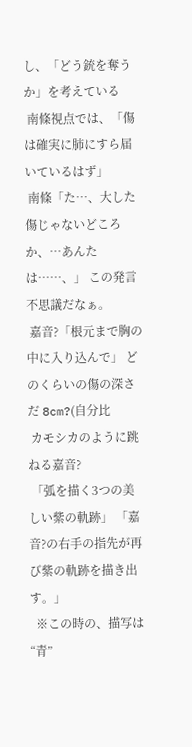し、「どう銃を奪うか」を考えている
 南條視点では、「傷は確実に肺にすら届いているはず」
 南條「た…、大した傷じゃないどころか、…あんたは……、」 この発言不思議だなぁ。
 嘉音?「根元まで胸の中に入り込んで」 どのくらいの傷の深さだ 8cm?(自分比
 カモシカのように跳ねる嘉音?
 「弧を描く3つの美しい紫の軌跡」 「嘉音?の右手の指先が再び紫の軌跡を描き出す。」
  ※この時の、描写は“青”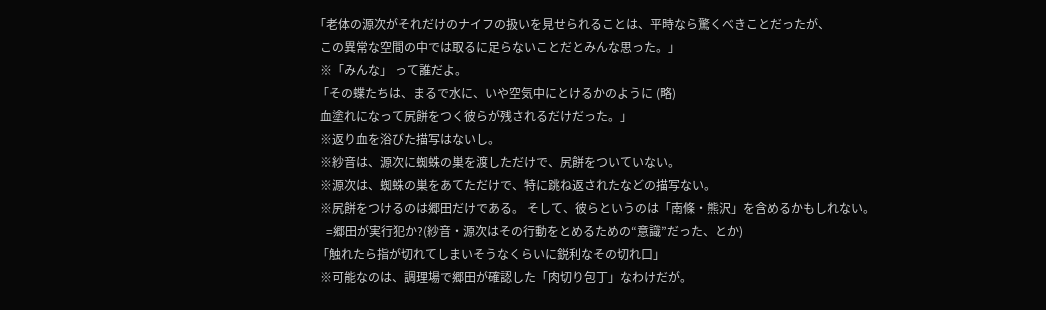「老体の源次がそれだけのナイフの扱いを見せられることは、平時なら驚くべきことだったが、
  この異常な空間の中では取るに足らないことだとみんな思った。」
  ※「みんな」 って誰だよ。
 「その蝶たちは、まるで水に、いや空気中にとけるかのように (略)
  血塗れになって尻餅をつく彼らが残されるだけだった。」
  ※返り血を浴びた描写はないし。
  ※紗音は、源次に蜘蛛の巣を渡しただけで、尻餅をついていない。
  ※源次は、蜘蛛の巣をあてただけで、特に跳ね返されたなどの描写ない。
  ※尻餅をつけるのは郷田だけである。 そして、彼らというのは「南條・熊沢」を含めるかもしれない。
    =郷田が実行犯か?(紗音・源次はその行動をとめるための“意識”だった、とか)
 「触れたら指が切れてしまいそうなくらいに鋭利なその切れ口」
  ※可能なのは、調理場で郷田が確認した「肉切り包丁」なわけだが。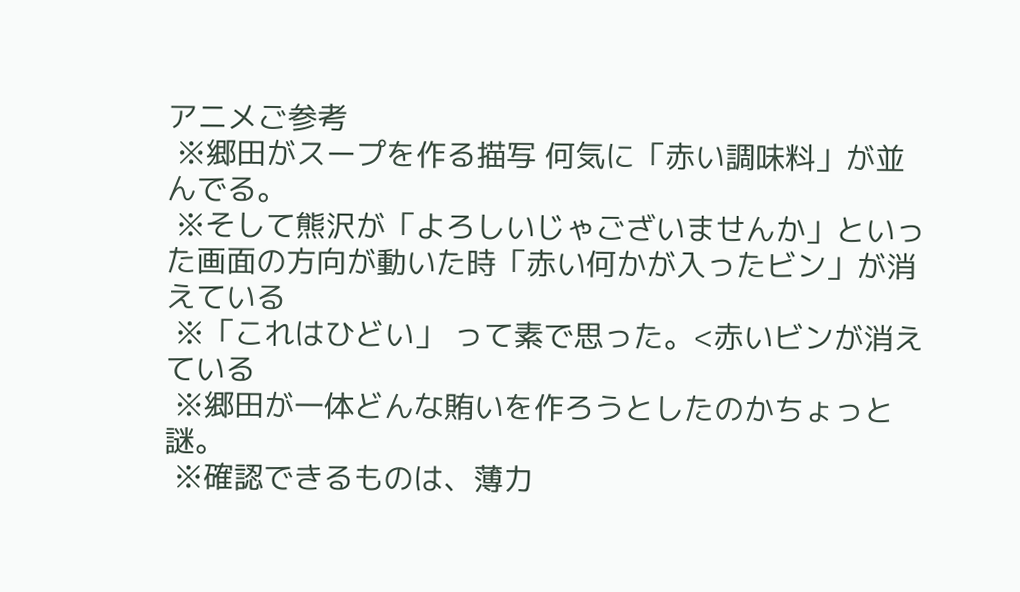アニメご参考
 ※郷田がスープを作る描写 何気に「赤い調味料」が並んでる。
 ※そして熊沢が「よろしいじゃございませんか」といった画面の方向が動いた時「赤い何かが入ったビン」が消えている
 ※「これはひどい」 って素で思った。<赤いビンが消えている
 ※郷田が一体どんな賄いを作ろうとしたのかちょっと謎。
 ※確認できるものは、薄力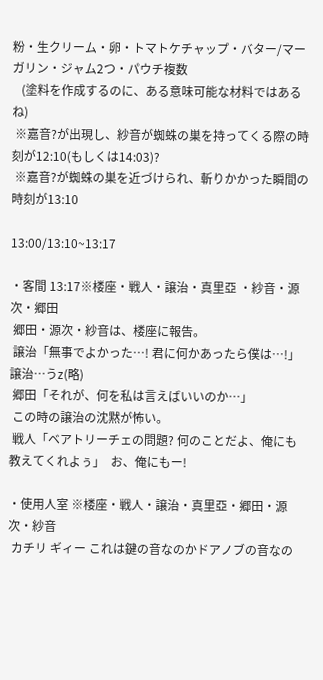粉・生クリーム・卵・トマトケチャップ・バター/マーガリン・ジャム2つ・パウチ複数
   (塗料を作成するのに、ある意味可能な材料ではあるね)
 ※嘉音?が出現し、紗音が蜘蛛の巣を持ってくる際の時刻が12:10(もしくは14:03)?
 ※嘉音?が蜘蛛の巣を近づけられ、斬りかかった瞬間の時刻が13:10

13:00/13:10~13:17

・客間 13:17※楼座・戦人・譲治・真里亞 ・紗音・源次・郷田
 郷田・源次・紗音は、楼座に報告。
 譲治「無事でよかった…! 君に何かあったら僕は…!」  譲治…うz(略)
 郷田「それが、何を私は言えばいいのか…」
 この時の譲治の沈黙が怖い。
 戦人「ベアトリーチェの問題? 何のことだよ、俺にも教えてくれよぅ」  お、俺にもー!

・使用人室 ※楼座・戦人・譲治・真里亞・郷田・源次・紗音
 カチリ ギィー これは鍵の音なのかドアノブの音なの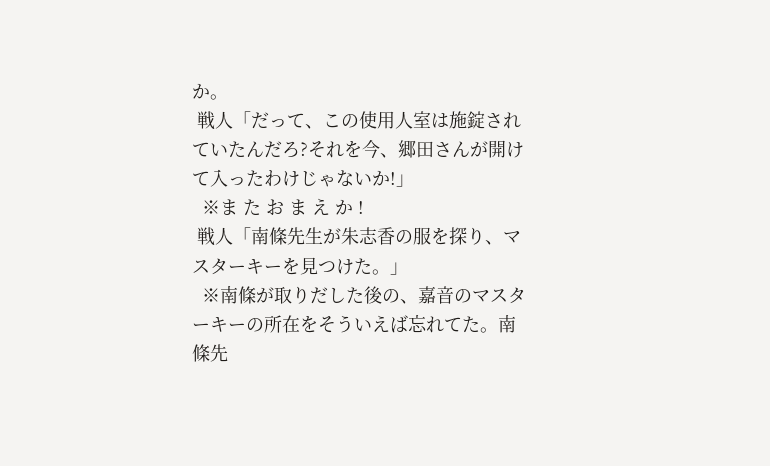か。
 戦人「だって、この使用人室は施錠されていたんだろ?それを今、郷田さんが開けて入ったわけじゃないか!」
  ※ま た お ま え か !
 戦人「南條先生が朱志香の服を探り、マスターキーを見つけた。」
  ※南條が取りだした後の、嘉音のマスターキーの所在をそういえば忘れてた。南條先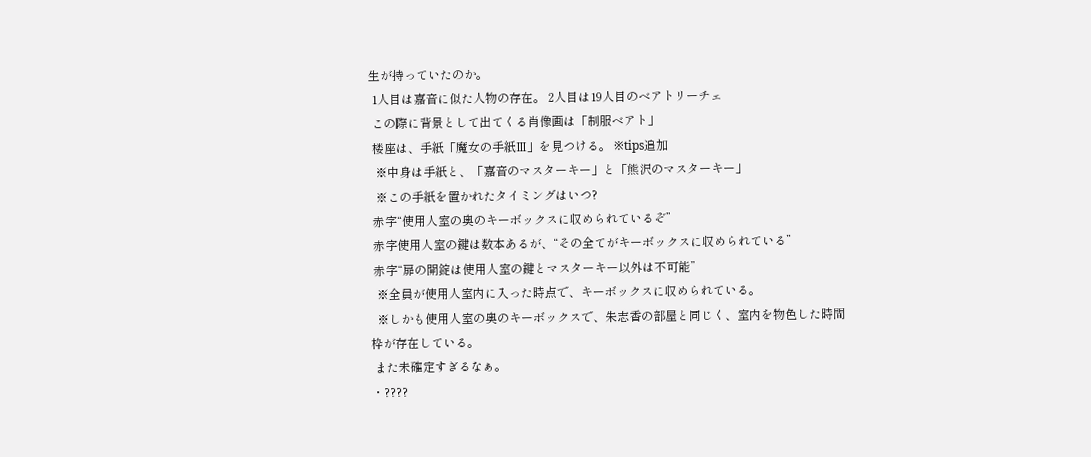生が持っていたのか。
 1人目は嘉音に似た人物の存在。 2人目は19人目のベアトリーチェ
 この際に背景として出てくる肖像画は「制服ベアト」
 楼座は、手紙「魔女の手紙Ⅲ」を見つける。 ※tips追加
  ※中身は手紙と、「嘉音のマスターキー」と「熊沢のマスターキー」
  ※この手紙を置かれたタイミングはいつ?
 赤字“使用人室の奥のキーボックスに収められているぞ”
 赤字使用人室の鍵は数本あるが、“その全てがキーボックスに収められている”
 赤字“扉の開錠は使用人室の鍵とマスターキー以外は不可能”
  ※全員が使用人室内に入った時点で、キーボックスに収められている。
  ※しかも使用人室の奥のキーボックスで、朱志香の部屋と同じく、室内を物色した時間枠が存在している。
 また未確定すぎるなぁ。
・????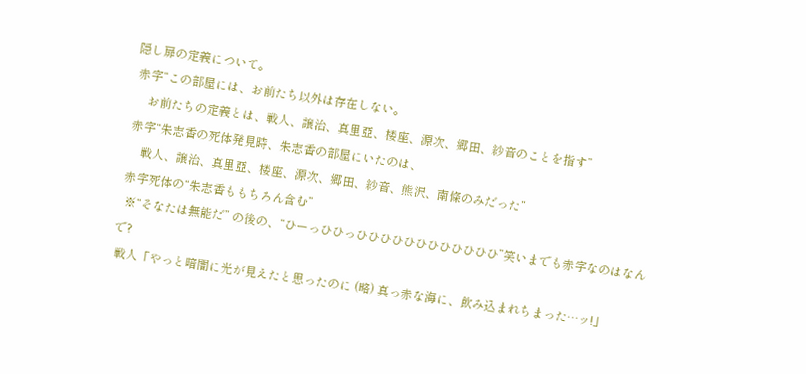隠し扉の定義について。
 赤字“この部屋には、お前たち以外は存在しない。
     お前たちの定義とは、戦人、譲治、真里亞、楼座、源次、郷田、紗音のことを指す”
 赤字“朱志香の死体発見時、朱志香の部屋にいたのは、
     戦人、譲治、真里亞、楼座、源次、郷田、紗音、熊沢、南條のみだった”
 赤字死体の“朱志香ももちろん含む”
  ※“そなたは無能だ” の後の、“ひーっひひっひひひひひひひひひひひひ”笑いまでも赤字なのはなんで?
 戦人「やっと暗闇に光が見えたと思ったのに (略) 真っ赤な海に、飲み込まれちまった…ッ!」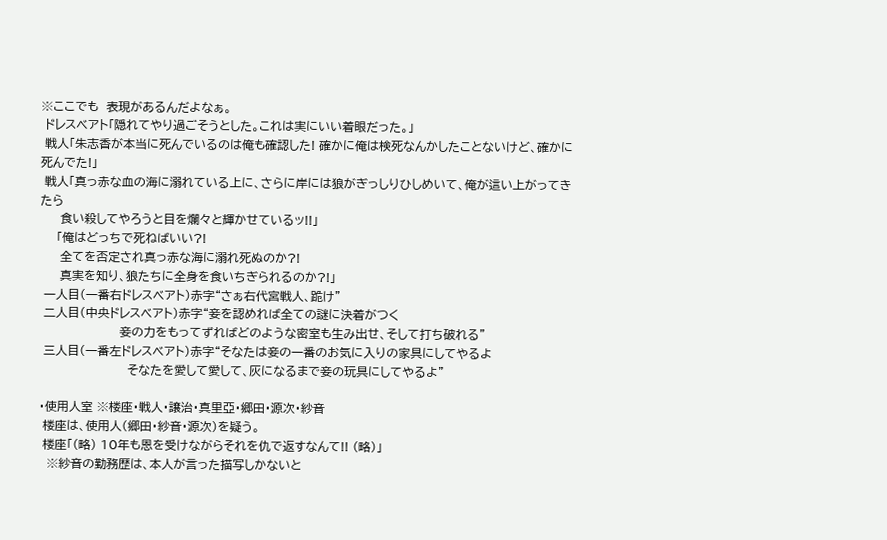※ここでも  表現があるんだよなぁ。
 ドレスベアト「隠れてやり過ごそうとした。これは実にいい着眼だった。」
 戦人「朱志香が本当に死んでいるのは俺も確認した! 確かに俺は検死なんかしたことないけど、確かに死んでた!」
 戦人「真っ赤な血の海に溺れている上に、さらに岸には狼がぎっしりひしめいて、俺が這い上がってきたら
     食い殺してやろうと目を爛々と輝かせているッ!!」
    「俺はどっちで死ねばいい?!
     全てを否定され真っ赤な海に溺れ死ぬのか?!
     真実を知り、狼たちに全身を食いちぎられるのか?!」
 一人目(一番右ドレスベアト)赤字“さぁ右代宮戦人、跪け”
 二人目(中央ドレスベアト)赤字“妾を認めれば全ての謎に決着がつく
                    妾の力をもってずればどのような密室も生み出せ、そして打ち破れる”
 三人目(一番左ドレスベアト)赤字“そなたは妾の一番のお気に入りの家具にしてやるよ
                      そなたを愛して愛して、灰になるまで妾の玩具にしてやるよ”

・使用人室 ※楼座・戦人・譲治・真里亞・郷田・源次・紗音
 楼座は、使用人(郷田・紗音・源次)を疑う。
 楼座「(略) 10年も恩を受けながらそれを仇で返すなんて!! (略)」
  ※紗音の勤務歴は、本人が言った描写しかないと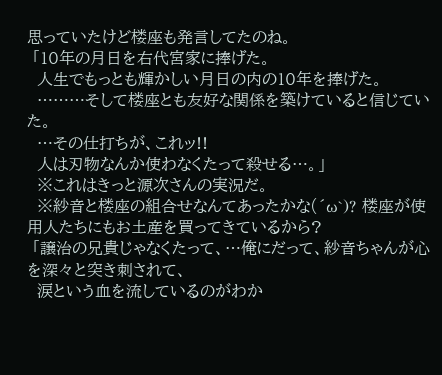思っていたけど楼座も発言してたのね。
 「10年の月日を右代宮家に捧げた。
  人生でもっとも輝かしい月日の内の10年を捧げた。
  ………そして楼座とも友好な関係を築けていると信じていた。
  …その仕打ちが、これッ!!
  人は刃物なんか使わなくたって殺せる…。」
  ※これはきっと源次さんの実況だ。
  ※紗音と楼座の組合せなんてあったかな(´ω`)? 楼座が使用人たちにもお土産を買ってきているから?
 「譲治の兄貴じゃなくたって、…俺にだって、紗音ちゃんが心を深々と突き刺されて、
  涙という血を流しているのがわか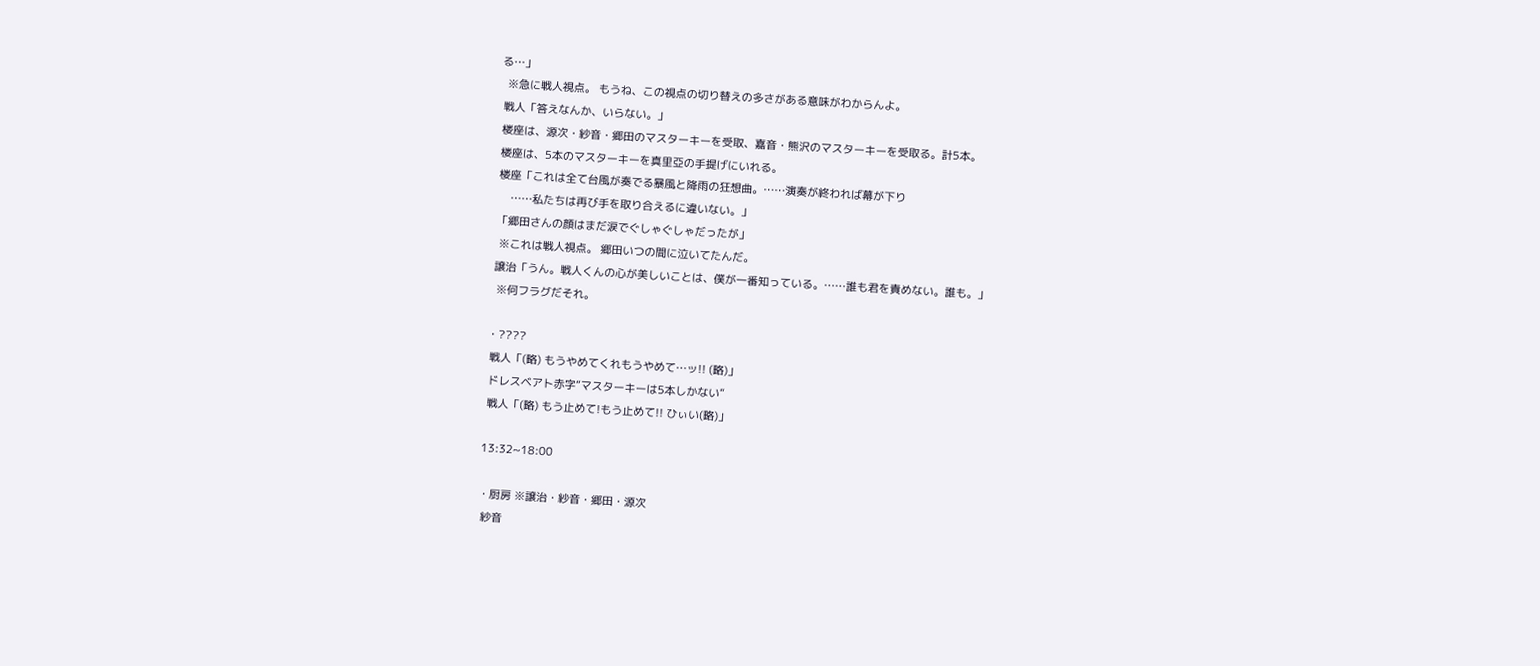る…」
  ※急に戦人視点。 もうね、この視点の切り替えの多さがある意味がわからんよ。
 戦人「答えなんか、いらない。」
 楼座は、源次・紗音・郷田のマスターキーを受取、嘉音・熊沢のマスターキーを受取る。計5本。
 楼座は、5本のマスターキーを真里亞の手提げにいれる。
 楼座「これは全て台風が奏でる暴風と降雨の狂想曲。……演奏が終われば幕が下り
     ……私たちは再び手を取り合えるに違いない。」
 「郷田さんの顔はまだ涙でぐしゃぐしゃだったが」
  ※これは戦人視点。 郷田いつの間に泣いてたんだ。
 譲治「うん。戦人くんの心が美しいことは、僕が一番知っている。……誰も君を責めない。誰も。」
  ※何フラグだそれ。

・????
 戦人「(略) もうやめてくれもうやめて…ッ!! (略)」
 ドレスベアト赤字“マスターキーは5本しかない”
 戦人「(略) もう止めて!もう止めて!! ひぃい(略)」

13:32~18:00

・厨房 ※譲治・紗音・郷田・源次
 紗音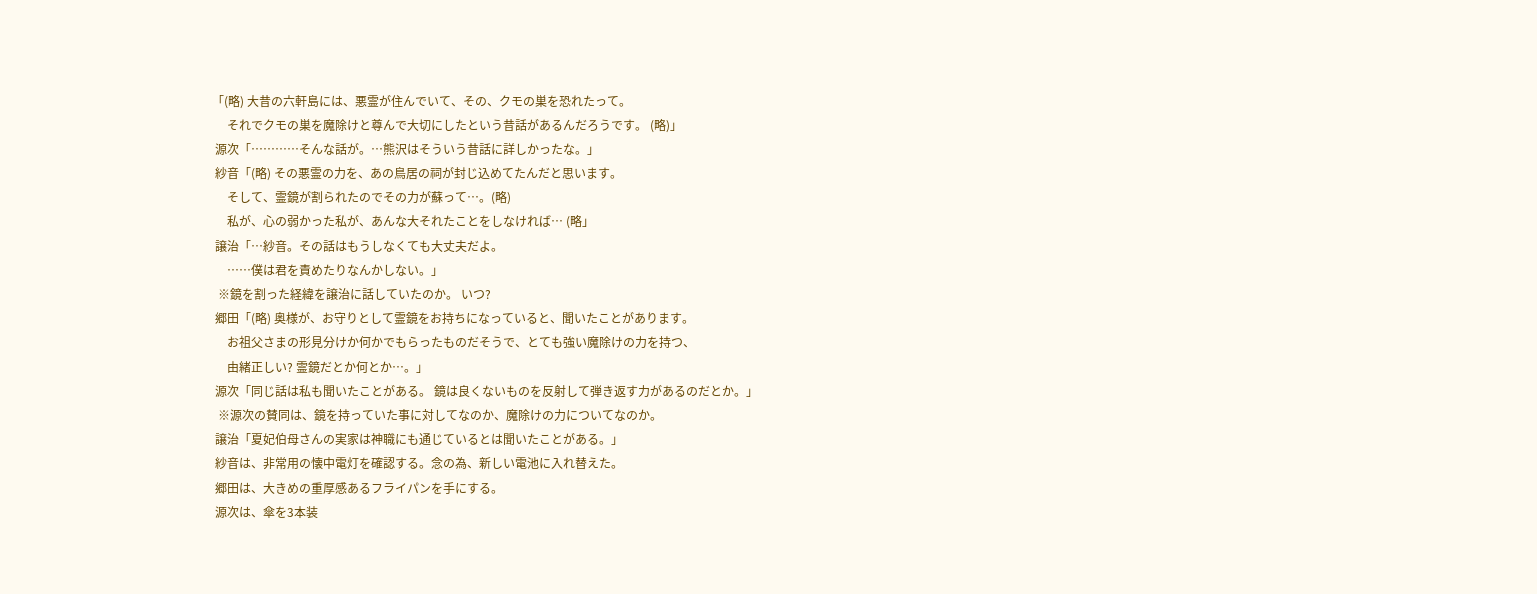「(略) 大昔の六軒島には、悪霊が住んでいて、その、クモの巣を恐れたって。
     それでクモの巣を魔除けと尊んで大切にしたという昔話があるんだろうです。 (略)」
 源次「…………そんな話が。…熊沢はそういう昔話に詳しかったな。」
 紗音「(略) その悪霊の力を、あの鳥居の祠が封じ込めてたんだと思います。
     そして、霊鏡が割られたのでその力が蘇って…。(略)
     私が、心の弱かった私が、あんな大それたことをしなければ… (略」
 譲治「…紗音。その話はもうしなくても大丈夫だよ。
     ……僕は君を責めたりなんかしない。」
  ※鏡を割った経緯を譲治に話していたのか。 いつ?
 郷田「(略) 奥様が、お守りとして霊鏡をお持ちになっていると、聞いたことがあります。
     お祖父さまの形見分けか何かでもらったものだそうで、とても強い魔除けの力を持つ、
     由緒正しい? 霊鏡だとか何とか…。」
 源次「同じ話は私も聞いたことがある。 鏡は良くないものを反射して弾き返す力があるのだとか。」
  ※源次の賛同は、鏡を持っていた事に対してなのか、魔除けの力についてなのか。
 譲治「夏妃伯母さんの実家は神職にも通じているとは聞いたことがある。」
 紗音は、非常用の懐中電灯を確認する。念の為、新しい電池に入れ替えた。
 郷田は、大きめの重厚感あるフライパンを手にする。
 源次は、傘を3本装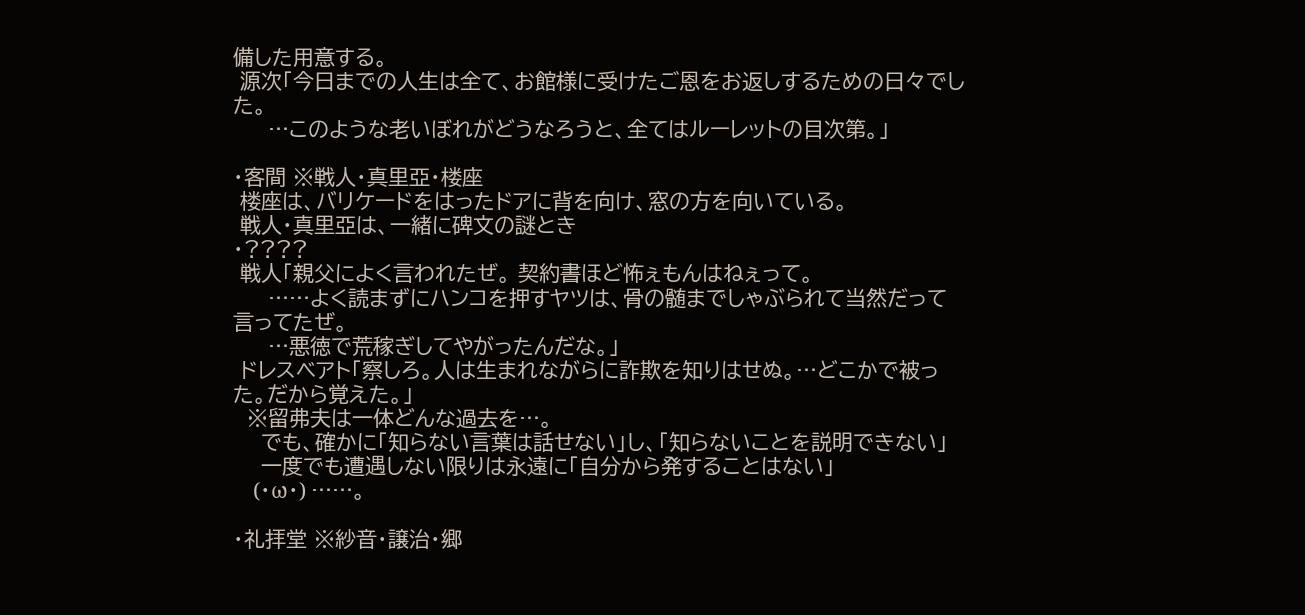備した用意する。
 源次「今日までの人生は全て、お館様に受けたご恩をお返しするための日々でした。
     …このような老いぼれがどうなろうと、全てはルーレットの目次第。」

・客間 ※戦人・真里亞・楼座
 楼座は、バリケードをはったドアに背を向け、窓の方を向いている。
 戦人・真里亞は、一緒に碑文の謎とき
・????
 戦人「親父によく言われたぜ。 契約書ほど怖ぇもんはねぇって。
     ……よく読まずにハンコを押すヤツは、骨の髄までしゃぶられて当然だって言ってたぜ。
     …悪徳で荒稼ぎしてやがったんだな。」
 ドレスベアト「察しろ。人は生まれながらに詐欺を知りはせぬ。…どこかで被った。だから覚えた。」
  ※留弗夫は一体どんな過去を…。
    でも、確かに「知らない言葉は話せない」し、「知らないことを説明できない」
    一度でも遭遇しない限りは永遠に「自分から発することはない」
    (・ω・) ……。

・礼拝堂 ※紗音・譲治・郷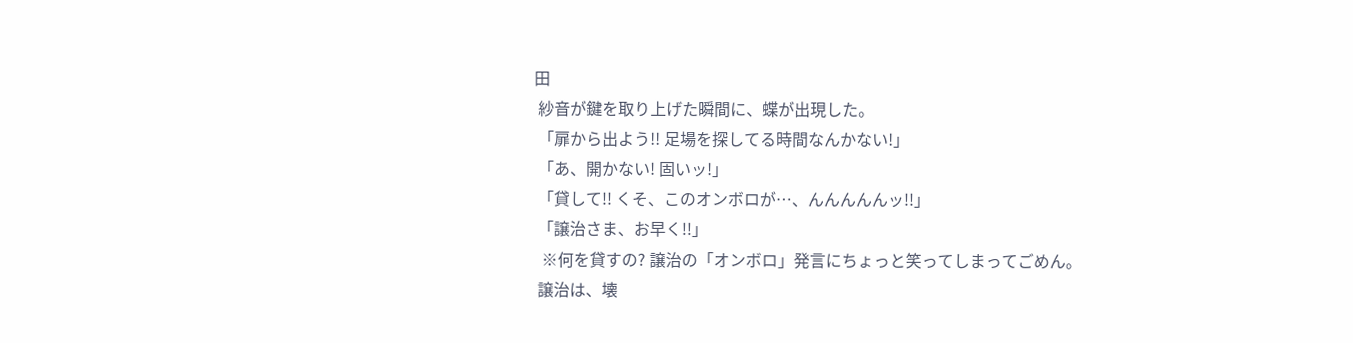田
 紗音が鍵を取り上げた瞬間に、蝶が出現した。
 「扉から出よう!! 足場を探してる時間なんかない!」
 「あ、開かない! 固いッ!」
 「貸して!! くそ、このオンボロが…、んんんんんッ!!」
 「譲治さま、お早く!!」
  ※何を貸すの? 譲治の「オンボロ」発言にちょっと笑ってしまってごめん。
 譲治は、壊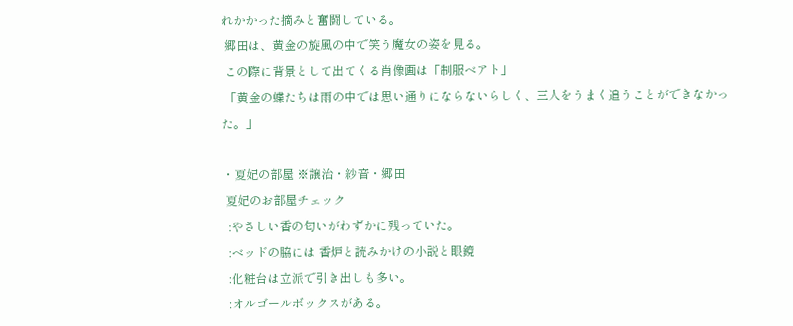れかかった摘みと奮闘している。
 郷田は、黄金の旋風の中で笑う魔女の姿を見る。
 この際に背景として出てくる肖像画は「制服ベアト」
 「黄金の蝶たちは雨の中では思い通りにならないらしく、三人をうまく追うことができなかった。」

・夏妃の部屋 ※譲治・紗音・郷田
 夏妃のお部屋チェック
  :やさしい香の匂いがわずかに残っていた。
  :ベッドの脇には 香炉と読みかけの小説と眼鏡
  :化粧台は立派で引き出しも多い。
  :オルゴールボックスがある。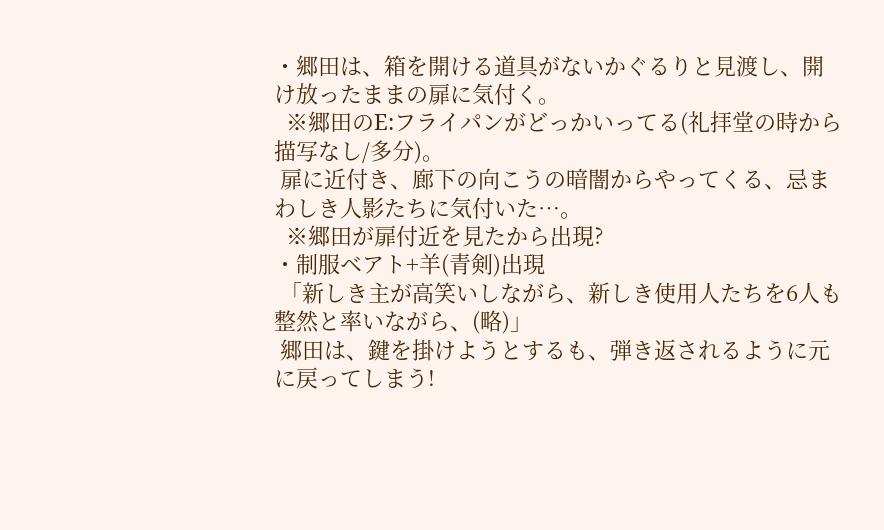・郷田は、箱を開ける道具がないかぐるりと見渡し、開け放ったままの扉に気付く。
  ※郷田のE:フライパンがどっかいってる(礼拝堂の時から描写なし/多分)。
 扉に近付き、廊下の向こうの暗闇からやってくる、忌まわしき人影たちに気付いた…。
  ※郷田が扉付近を見たから出現?
・制服ベアト+羊(青剣)出現
 「新しき主が高笑いしながら、新しき使用人たちを6人も整然と率いながら、(略)」
 郷田は、鍵を掛けようとするも、弾き返されるように元に戻ってしまう!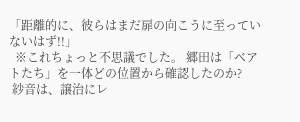「距離的に、彼らはまだ扉の向こうに至っていないはず!!」
  ※これちょっと不思議でした。 郷田は「ベアトたち」を一体どの位置から確認したのか?
 紗音は、譲治にレ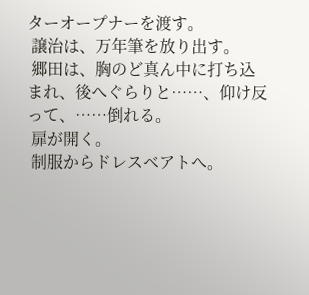ターオープナーを渡す。
 譲治は、万年筆を放り出す。
 郷田は、胸のど真ん中に打ち込まれ、後へぐらりと……、仰け反って、……倒れる。
 扉が開く。
 制服からドレスベアトへ。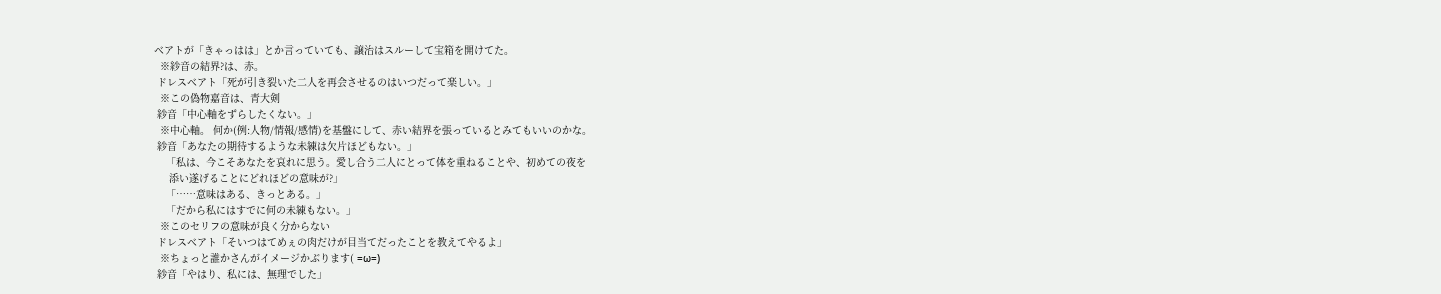ベアトが「きゃっはは」とか言っていても、譲治はスルーして宝箱を開けてた。
  ※紗音の結界?は、赤。
 ドレスベアト「死が引き裂いた二人を再会させるのはいつだって楽しい。」
  ※この偽物嘉音は、青大剣
 紗音「中心軸をずらしたくない。」
  ※中心軸。 何か(例:人物/情報/感情)を基盤にして、赤い結界を張っているとみてもいいのかな。
 紗音「あなたの期待するような未練は欠片ほどもない。」
    「私は、今こそあなたを哀れに思う。愛し合う二人にとって体を重ねることや、初めての夜を
     添い遂げることにどれほどの意味が?」
    「……意味はある、きっとある。」
    「だから私にはすでに何の未練もない。」
  ※このセリフの意味が良く分からない
 ドレスベアト「そいつはてめぇの肉だけが目当てだったことを教えてやるよ」
  ※ちょっと誰かさんがイメージかぶります( =ω=)
 紗音「やはり、私には、無理でした」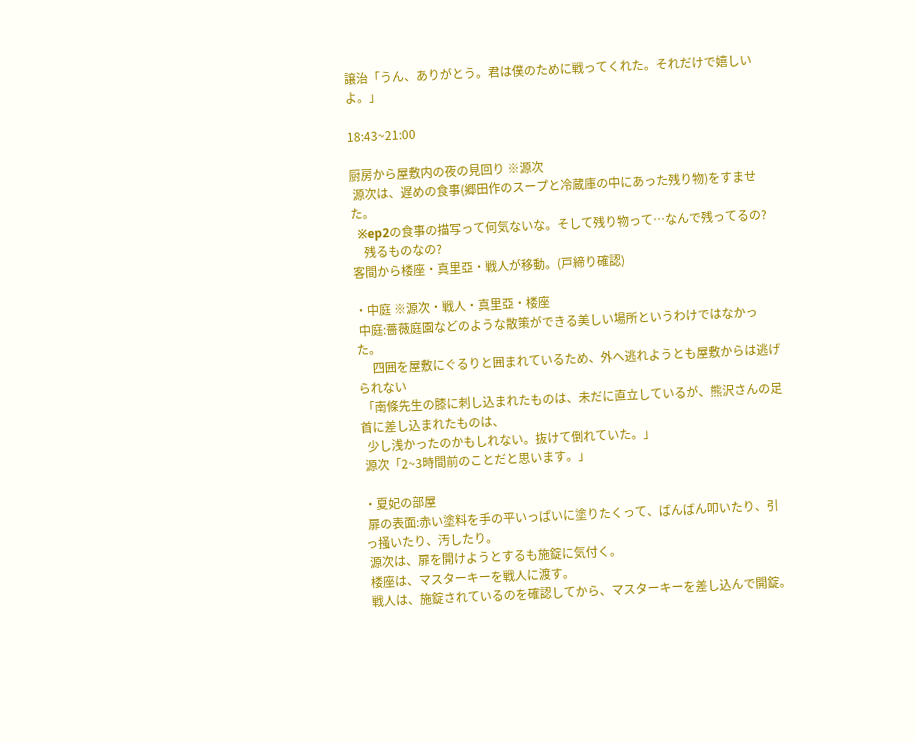譲治「うん、ありがとう。君は僕のために戦ってくれた。それだけで嬉しいよ。」

18:43~21:00

厨房から屋敷内の夜の見回り ※源次
 源次は、遅めの食事(郷田作のスープと冷蔵庫の中にあった残り物)をすませた。
  ※ep2の食事の描写って何気ないな。そして残り物って…なんで残ってるの?
    残るものなの?
客間から楼座・真里亞・戦人が移動。(戸締り確認)

・中庭 ※源次・戦人・真里亞・楼座
 中庭:薔薇庭園などのような散策ができる美しい場所というわけではなかった。
     四囲を屋敷にぐるりと囲まれているため、外へ逃れようとも屋敷からは逃げられない
 「南條先生の膝に刺し込まれたものは、未だに直立しているが、熊沢さんの足首に差し込まれたものは、
  少し浅かったのかもしれない。抜けて倒れていた。」
 源次「2~3時間前のことだと思います。」

・夏妃の部屋
 扉の表面:赤い塗料を手の平いっぱいに塗りたくって、ばんばん叩いたり、引っ掻いたり、汚したり。
 源次は、扉を開けようとするも施錠に気付く。
 楼座は、マスターキーを戦人に渡す。
 戦人は、施錠されているのを確認してから、マスターキーを差し込んで開錠。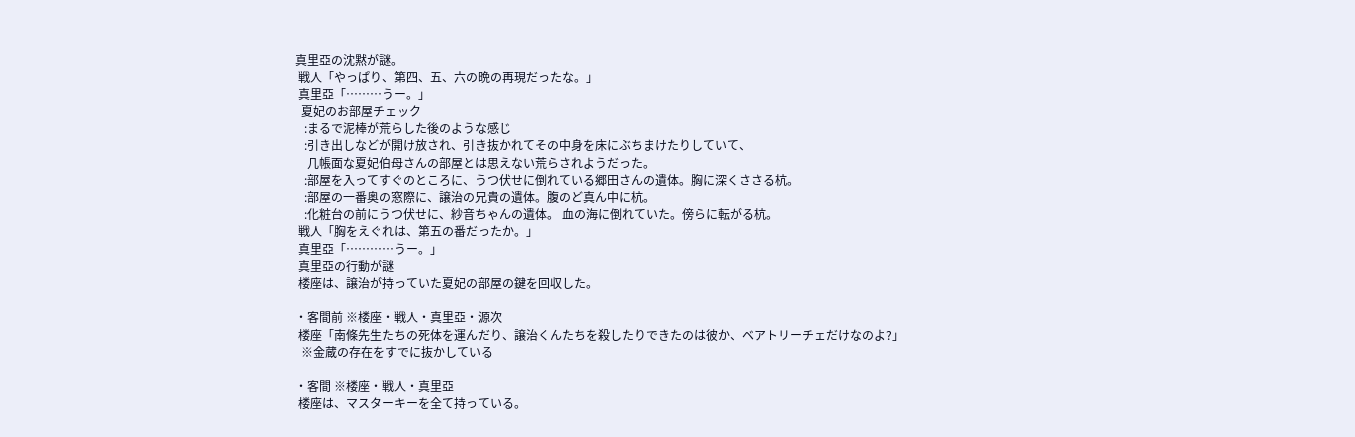真里亞の沈黙が謎。
 戦人「やっぱり、第四、五、六の晩の再現だったな。」
 真里亞「………うー。」
  夏妃のお部屋チェック
   :まるで泥棒が荒らした後のような感じ
   :引き出しなどが開け放され、引き抜かれてその中身を床にぶちまけたりしていて、
    几帳面な夏妃伯母さんの部屋とは思えない荒らされようだった。
   :部屋を入ってすぐのところに、うつ伏せに倒れている郷田さんの遺体。胸に深くささる杭。
   :部屋の一番奥の窓際に、譲治の兄貴の遺体。腹のど真ん中に杭。
   :化粧台の前にうつ伏せに、紗音ちゃんの遺体。 血の海に倒れていた。傍らに転がる杭。
 戦人「胸をえぐれは、第五の番だったか。」
 真里亞「…………うー。」
 真里亞の行動が謎
 楼座は、譲治が持っていた夏妃の部屋の鍵を回収した。

・客間前 ※楼座・戦人・真里亞・源次
 楼座「南條先生たちの死体を運んだり、譲治くんたちを殺したりできたのは彼か、ベアトリーチェだけなのよ?」
  ※金蔵の存在をすでに抜かしている

・客間 ※楼座・戦人・真里亞
 楼座は、マスターキーを全て持っている。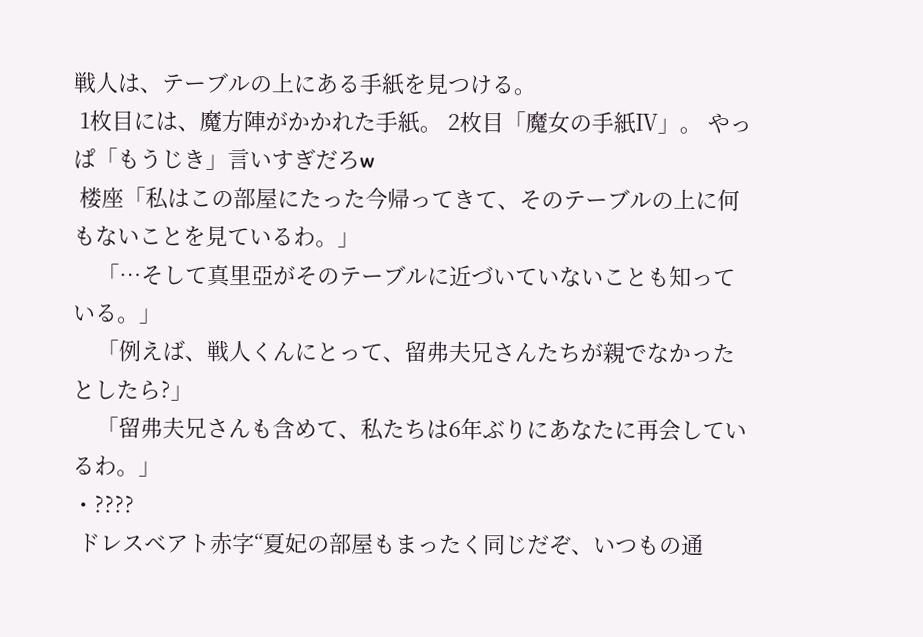戦人は、テーブルの上にある手紙を見つける。
 1枚目には、魔方陣がかかれた手紙。 2枚目「魔女の手紙Ⅳ」。 やっぱ「もうじき」言いすぎだろw
 楼座「私はこの部屋にたった今帰ってきて、そのテーブルの上に何もないことを見ているわ。」
    「…そして真里亞がそのテーブルに近づいていないことも知っている。」
    「例えば、戦人くんにとって、留弗夫兄さんたちが親でなかったとしたら?」
    「留弗夫兄さんも含めて、私たちは6年ぶりにあなたに再会しているわ。」
・????
 ドレスベアト赤字“夏妃の部屋もまったく同じだぞ、いつもの通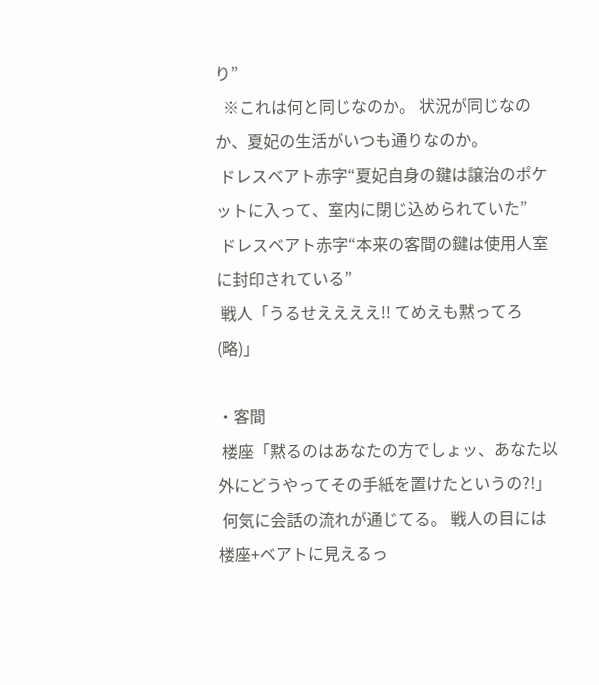り”
  ※これは何と同じなのか。 状況が同じなのか、夏妃の生活がいつも通りなのか。
 ドレスベアト赤字“夏妃自身の鍵は譲治のポケットに入って、室内に閉じ込められていた”
 ドレスベアト赤字“本来の客間の鍵は使用人室に封印されている”
 戦人「うるせええええ!! てめえも黙ってろ(略)」

・客間
 楼座「黙るのはあなたの方でしょッ、あなた以外にどうやってその手紙を置けたというの?!」
 何気に会話の流れが通じてる。 戦人の目には楼座+ベアトに見えるっ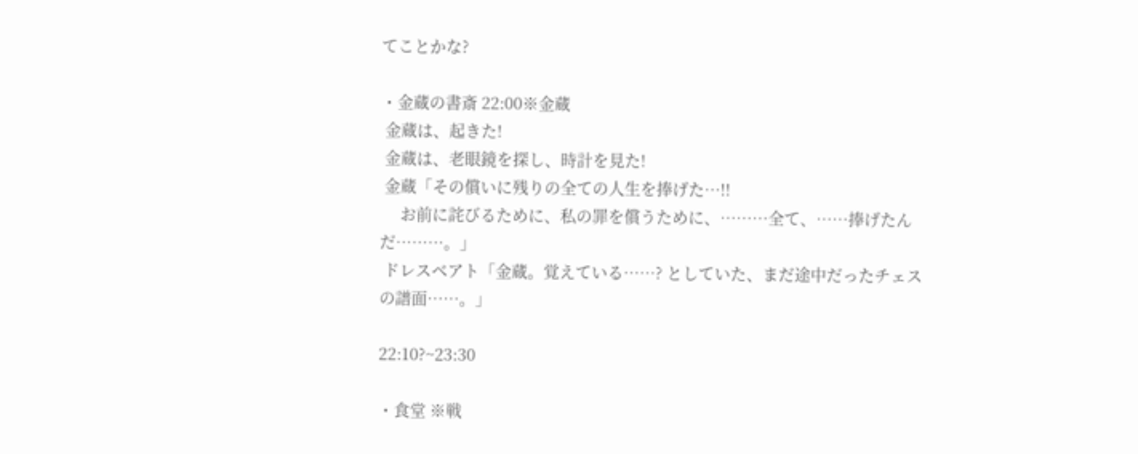てことかな?

・金蔵の書斎 22:00※金蔵
 金蔵は、起きた!
 金蔵は、老眼鏡を探し、時計を見た!
 金蔵「その償いに残りの全ての人生を捧げた…!!
     お前に詫びるために、私の罪を償うために、………全て、……捧げたんだ………。」
 ドレスベアト「金蔵。覚えている……? としていた、まだ途中だったチェスの譜面……。」

22:10?~23:30

・食堂 ※戦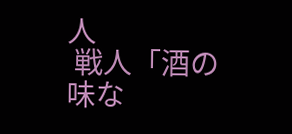人
 戦人「酒の味な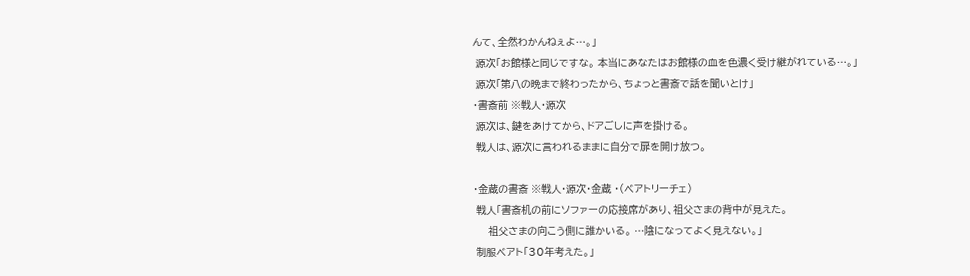んて、全然わかんねぇよ…。」
 源次「お館様と同じですな。 本当にあなたはお館様の血を色濃く受け継がれている…。」
 源次「第八の晩まで終わったから、ちょっと書斎で話を聞いとけ」
・書斎前 ※戦人・源次
 源次は、鍵をあけてから、ドアごしに声を掛ける。
 戦人は、源次に言われるままに自分で扉を開け放つ。

・金蔵の書斎 ※戦人・源次・金蔵 ・(ベアトリーチェ)
 戦人「書斎机の前にソファーの応接席があり、祖父さまの背中が見えた。
     祖父さまの向こう側に誰かいる。 …陰になってよく見えない。」
 制服ベアト「30年考えた。」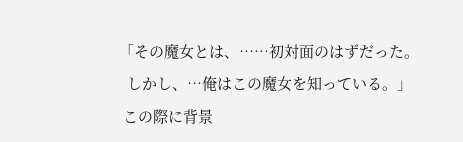「その魔女とは、……初対面のはずだった。
  しかし、…俺はこの魔女を知っている。」
 この際に背景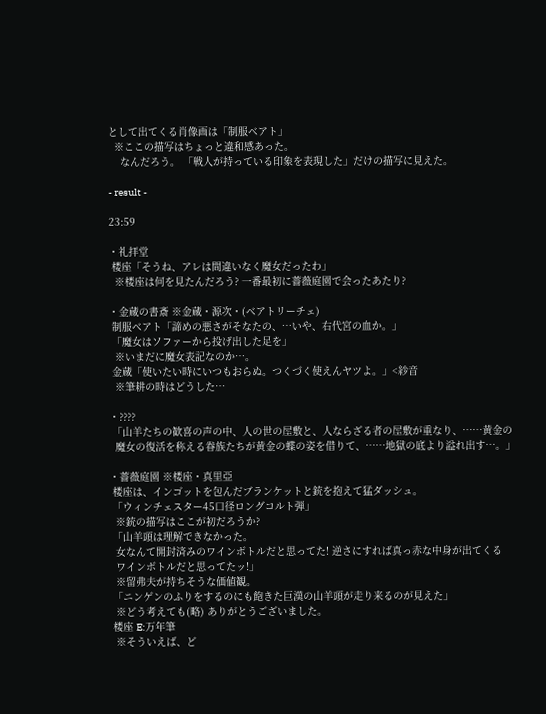として出てくる肖像画は「制服ベアト」
  ※ここの描写はちょっと違和感あった。
    なんだろう。 「戦人が持っている印象を表現した」だけの描写に見えた。

- result -

23:59

・礼拝堂
 楼座「そうね、アレは間違いなく魔女だったわ」
  ※楼座は何を見たんだろう? 一番最初に薔薇庭園で会ったあたり?

・金蔵の書斎 ※金蔵・源次・(ベアトリーチェ)
 制服ベアト「諦めの悪さがそなたの、…いや、右代宮の血か。」
 「魔女はソファーから投げ出した足を」
  ※いまだに魔女表記なのか…。
 金蔵「使いたい時にいつもおらぬ。つくづく使えんヤツよ。」<紗音
  ※筆耕の時はどうした…

・????
 「山羊たちの歓喜の声の中、人の世の屋敷と、人ならざる者の屋敷が重なり、……黄金の
  魔女の復活を称える眷族たちが黄金の蝶の姿を借りて、……地獄の底より溢れ出す…。」

・薔薇庭園 ※楼座・真里亞
 楼座は、インゴットを包んだブランケットと銃を抱えて猛ダッシュ。
 「ウィンチェスター45口径ロングコルト弾」
  ※銃の描写はここが初だろうか?
 「山羊頭は理解できなかった。
  女なんて開封済みのワインボトルだと思ってた! 逆さにすれば真っ赤な中身が出てくる
  ワインボトルだと思ってたッ!」
  ※留弗夫が持ちそうな価値観。
 「ニンゲンのふりをするのにも飽きた巨漢の山羊頭が走り来るのが見えた」
  ※どう考えても(略) ありがとうございました。
 楼座 E:万年筆
  ※そういえば、ど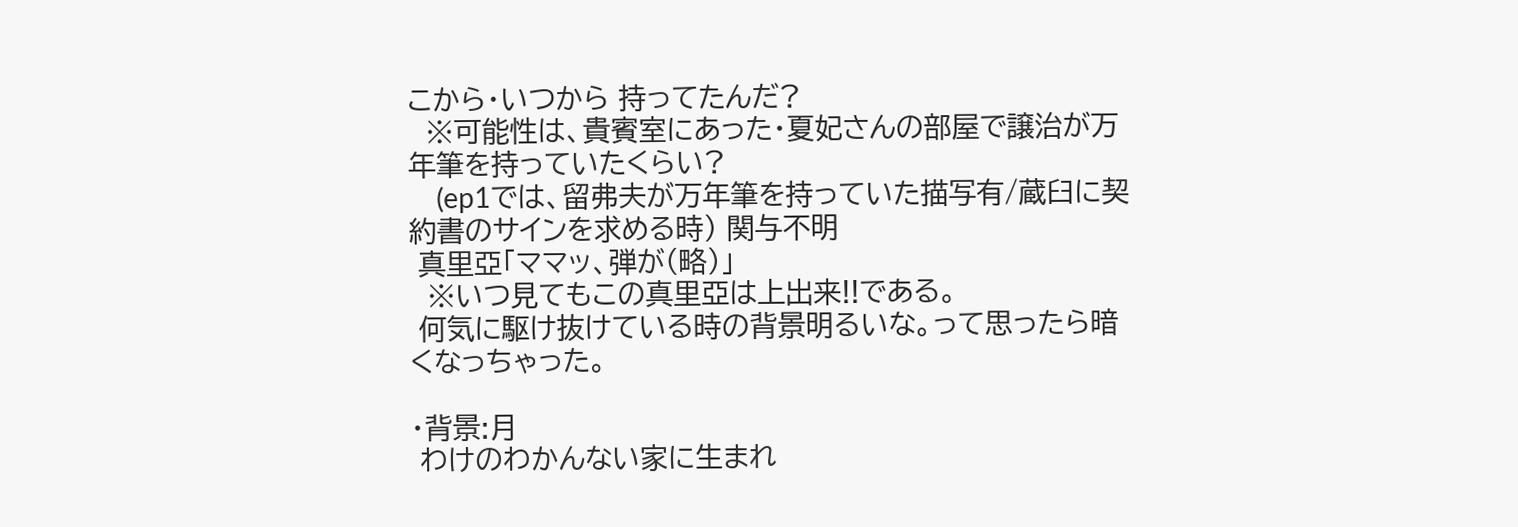こから・いつから 持ってたんだ?
  ※可能性は、貴賓室にあった・夏妃さんの部屋で譲治が万年筆を持っていたくらい?
    (ep1では、留弗夫が万年筆を持っていた描写有/蔵臼に契約書のサインを求める時) 関与不明
 真里亞「ママッ、弾が(略)」
  ※いつ見てもこの真里亞は上出来!!である。
 何気に駆け抜けている時の背景明るいな。って思ったら暗くなっちゃった。

・背景:月
 わけのわかんない家に生まれ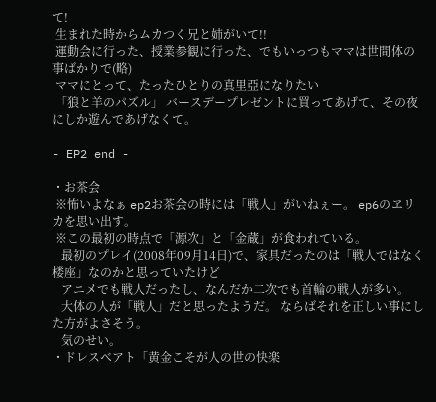て!
 生まれた時からムカつく兄と姉がいて!!
 運動会に行った、授業参観に行った、でもいっつもママは世間体の事ばかりで(略)
 ママにとって、たったひとりの真里亞になりたい
 「狼と羊のパズル」 バースデープレゼントに買ってあげて、その夜にしか遊んであげなくて。

- EP2 end -

・お茶会
 ※怖いよなぁ ep2お茶会の時には「戦人」がいねぇー。 ep6のヱリカを思い出す。
 ※この最初の時点で「源次」と「金蔵」が食われている。
   最初のプレイ(2008年09月14日)で、家具だったのは「戦人ではなく楼座」なのかと思っていたけど
   アニメでも戦人だったし、なんだか二次でも首輪の戦人が多い。
   大体の人が「戦人」だと思ったようだ。 ならばそれを正しい事にした方がよさそう。
   気のせい。
・ドレスベアト「黄金こそが人の世の快楽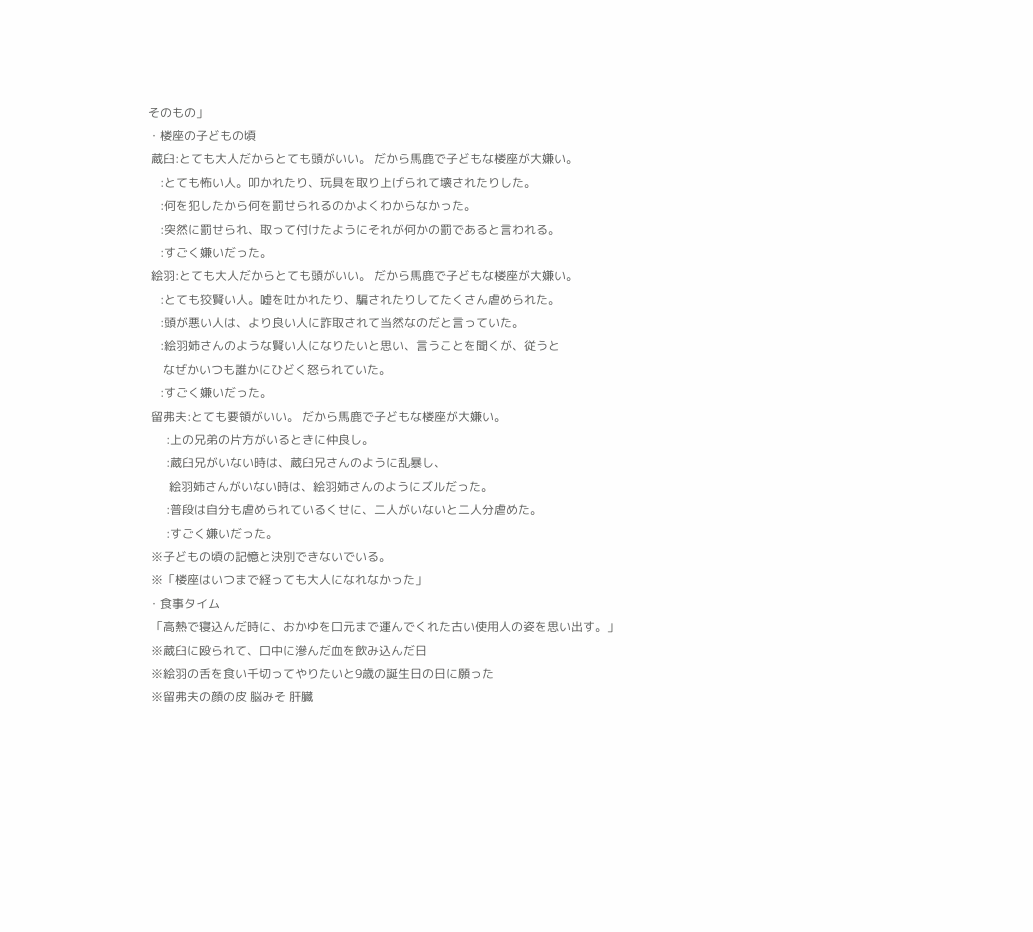そのもの」
・楼座の子どもの頃
 蔵臼:とても大人だからとても頭がいい。 だから馬鹿で子どもな楼座が大嫌い。
    :とても怖い人。叩かれたり、玩具を取り上げられて壊されたりした。
    :何を犯したから何を罰せられるのかよくわからなかった。
    :突然に罰せられ、取って付けたようにそれが何かの罰であると言われる。
    :すごく嫌いだった。
 絵羽:とても大人だからとても頭がいい。 だから馬鹿で子どもな楼座が大嫌い。
    :とても狡賢い人。嘘を吐かれたり、騙されたりしてたくさん虐められた。
    :頭が悪い人は、より良い人に詐取されて当然なのだと言っていた。
    :絵羽姉さんのような賢い人になりたいと思い、言うことを聞くが、従うと
     なぜかいつも誰かにひどく怒られていた。
    :すごく嫌いだった。
 留弗夫:とても要領がいい。 だから馬鹿で子どもな楼座が大嫌い。
      :上の兄弟の片方がいるときに仲良し。
      :蔵臼兄がいない時は、蔵臼兄さんのように乱暴し、
       絵羽姉さんがいない時は、絵羽姉さんのようにズルだった。
      :普段は自分も虐められているくせに、二人がいないと二人分虐めた。
      :すごく嫌いだった。
 ※子どもの頃の記憶と決別できないでいる。
 ※「楼座はいつまで経っても大人になれなかった」
・食事タイム
 「高熱で寝込んだ時に、おかゆを口元まで運んでくれた古い使用人の姿を思い出す。」
 ※蔵臼に殴られて、口中に滲んだ血を飲み込んだ日
 ※絵羽の舌を食い千切ってやりたいと9歳の誕生日の日に願った
 ※留弗夫の顔の皮 脳みそ 肝臓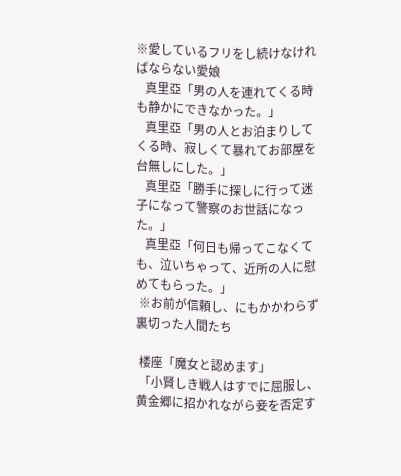※愛しているフリをし続けなければならない愛娘
   真里亞「男の人を連れてくる時も静かにできなかった。」
   真里亞「男の人とお泊まりしてくる時、寂しくて暴れてお部屋を台無しにした。」
   真里亞「勝手に探しに行って迷子になって警察のお世話になった。」
   真里亞「何日も帰ってこなくても、泣いちゃって、近所の人に慰めてもらった。」
 ※お前が信頼し、にもかかわらず裏切った人間たち

 楼座「魔女と認めます」
 「小賢しき戦人はすでに屈服し、黄金郷に招かれながら妾を否定す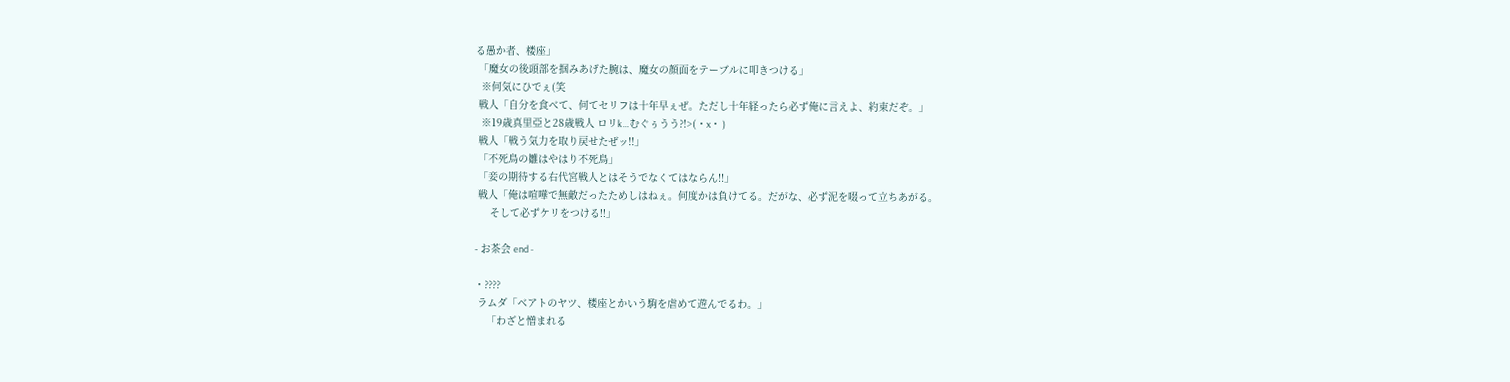る愚か者、楼座」
 「魔女の後頭部を掴みあげた腕は、魔女の顔面をテーブルに叩きつける」
  ※何気にひでぇ(笑
 戦人「自分を食べて、何てセリフは十年早ぇぜ。ただし十年経ったら必ず俺に言えよ、約束だぞ。」
  ※19歳真里亞と28歳戦人 ロリk…むぐぅうう?!>(・x・ )
 戦人「戦う気力を取り戻せたぜッ!!」
 「不死鳥の雛はやはり不死鳥」
 「妾の期待する右代宮戦人とはそうでなくてはならん!!」
 戦人「俺は喧嘩で無敵だったためしはねぇ。何度かは負けてる。だがな、必ず泥を啜って立ちあがる。
     そして必ずケリをつける!!」

- お茶会 end -

・????
 ラムダ「ベアトのヤツ、楼座とかいう駒を虐めて遊んでるわ。」
    「わざと憎まれる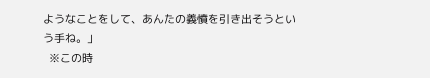ようなことをして、あんたの義憤を引き出そうという手ね。」
  ※この時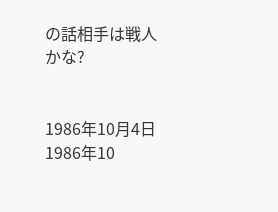の話相手は戦人かな?


1986年10月4日 1986年10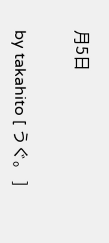月5日


by takahito [ うぐ。 ]